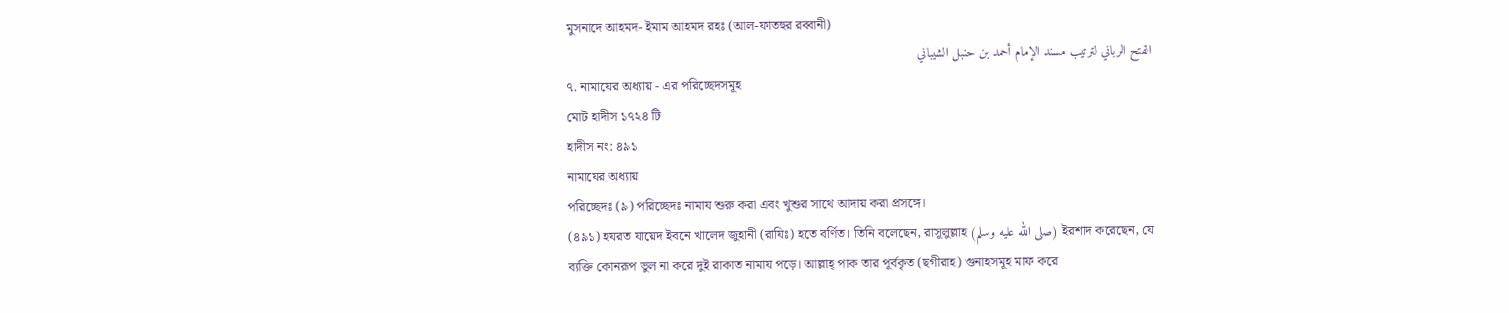মুসনাদে আহমদ- ইমাম আহমদ রহঃ (আল-ফাতহুর রব্বানী)
الفتح الرباني لترتيب مسند الإمام أحمد بن حنبل الشيباني
৭. নামাযের অধ্যায় - এর পরিচ্ছেদসমূহ
মোট হাদীস ১৭২৪ টি
হাদীস নং: ৪৯১
নামাযের অধ্যায়
পরিচ্ছেদঃ (৯) পরিচ্ছেদঃ নামায শুরু করা এবং খুশুর সাথে আদায় করা প্রসঙ্গে।
(৪৯১) হযরত যায়েদ ইবনে খালেদ জুহানী (রাযিঃ) হতে বর্ণিত। তিনি বলেছেন, রাসূলুল্লাহ (صلى الله عليه وسلم) ইরশাদ করেছেন, যে ব্যক্তি কোনরূপ ভুল না করে দুই রাকাত নামায পড়ে। আল্লাহ্ পাক তার পূর্বকৃত (ছগীরাহ) গুনাহসমূহ মাফ করে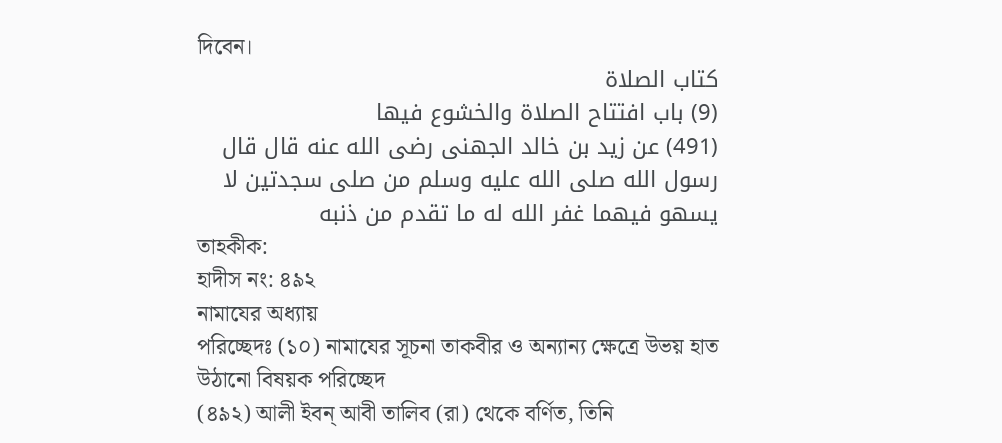দিবেন।
كتاب الصلاة
(9) باب افتتاح الصلاة والخشوع فيها
(491) عن زيد بن خالد الجهنى رضى الله عنه قال قال رسول الله صلى الله عليه وسلم من صلى سجدتين لا يسهو فيهما غفر الله له ما تقدم من ذنبه
তাহকীক:
হাদীস নং: ৪৯২
নামাযের অধ্যায়
পরিচ্ছেদঃ (১০) নামাযের সূচনা তাকবীর ও অন্যান্য ক্ষেত্রে উভয় হাত উঠানো বিষয়ক পরিচ্ছেদ
(৪৯২) আলী ইবন্ আবী তালিব (রা) থেকে বর্ণিত, তিনি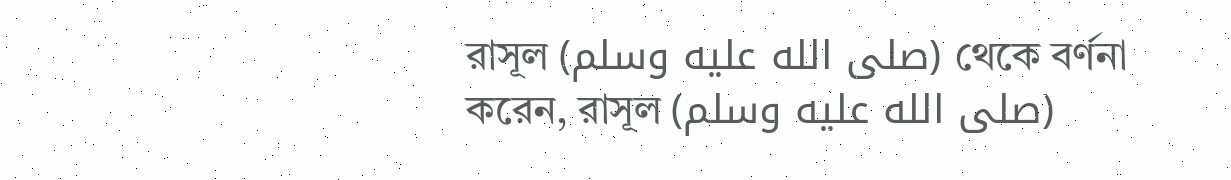রাসূল (صلى الله عليه وسلم) থেকে বর্ণনা করেন, রাসূল (صلى الله عليه وسلم)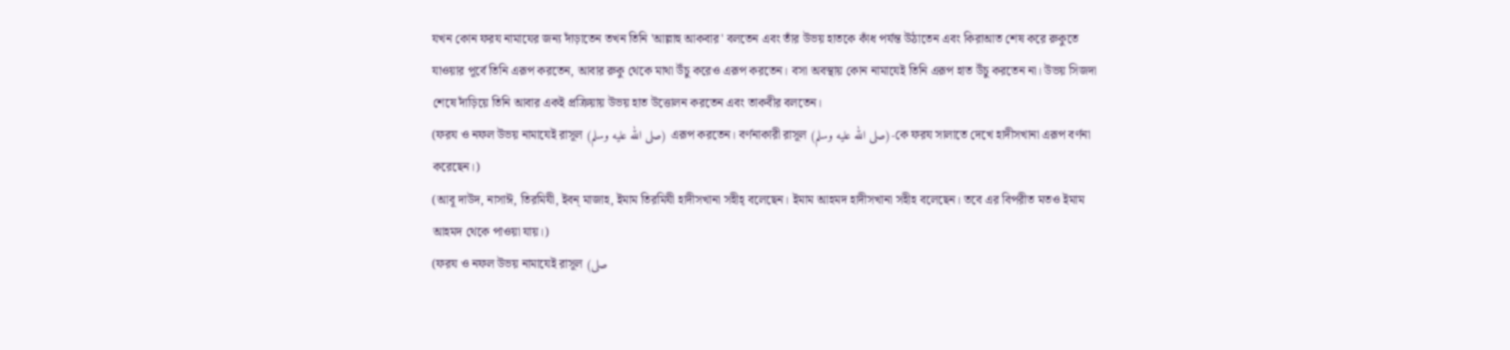যখন কোন ফরয নামাযের জন্য দাঁড়াতেন তখন তিনি 'আল্লাহু আকবার' বলতেন এবং তাঁর উভয় হাতকে কাঁধ পর্যন্ত উঠাতেন এবং কিরাআত শেষ করে রুকুতে যাওয়ার পূর্বে তিনি এরূপ করতেন, আবার রুকু থেকে মাথা উঁচু করেও এরূপ করতেন। বসা অবস্থায় কোন নামাযেই তিনি এরূপ হাত উঁচু করতেন না। উভয় সিজদা শেষে দাঁড়িয়ে তিনি আবার একই প্রক্রিয়ায় উভয় হাত উত্তোলন করতেন এবং তাকবীর বলতেন।
(ফরয ও নফল উভয় নামাযেই রাসূল (صلى الله عليه وسلم) এরূপ করতেন। বর্ণনাকারী রাসূল (صلى الله عليه وسلم)-কে ফরয সালাতে দেখে হাদীসখানা এরূপ বর্ণনা করেছেন।)
(আবূ দাউদ, নাসাঈ, তিরমিযী, ইবন্ মাজাহ, ইমাম তিরমিযী হাদীসখানা সহীহ্ বলেছেন। ইমাম আহমদ হাদীসখানা সহীহ বলেছেন। তবে এর বিপরীত মতও ইমাম আহমদ থেকে পাওয়া যায়।)
(ফরয ও নফল উভয় নামাযেই রাসূল (صلى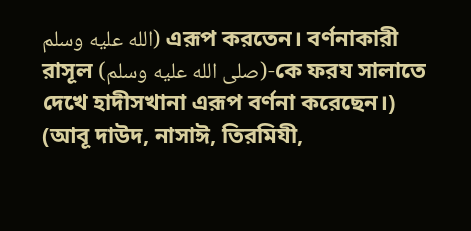الله عليه وسلم) এরূপ করতেন। বর্ণনাকারী রাসূল (صلى الله عليه وسلم)-কে ফরয সালাতে দেখে হাদীসখানা এরূপ বর্ণনা করেছেন।)
(আবূ দাউদ, নাসাঈ, তিরমিযী,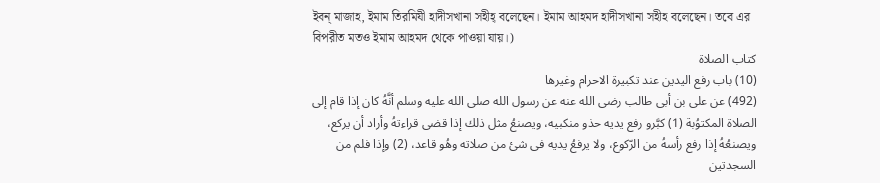ইবন্ মাজাহ, ইমাম তিরমিযী হাদীসখানা সহীহ্ বলেছেন। ইমাম আহমদ হাদীসখানা সহীহ বলেছেন। তবে এর বিপরীত মতও ইমাম আহমদ থেকে পাওয়া যায়।)
كتاب الصلاة
(10) باب رفع اليدين عند تكبيرة الاحرام وغيرها
(492) عن على بن أبى طالب رضى الله عنه عن رسول الله صلى الله عليه وسلم أنَّهُ كان إذا قام إلى الصلاة المكتوُبة (1) كبَّرو رفع يديه حذو منكبيه، ويصنعُ مثل ذلك إذا قضى قراءتهُ وأراد أن يركع، ويصنعُهُ إذا رفع رأسهُ من الرّكوع، ولا يرفعُ يديه فى شئ من صلاته وهُو قاعد، (2) وإذا فلم من السجدتين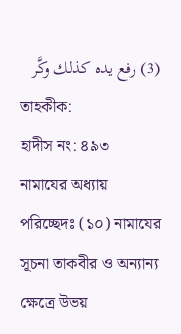(3) رفع يده كذلك وكَّر
তাহকীক:
হাদীস নং: ৪৯৩
নামাযের অধ্যায়
পরিচ্ছেদঃ (১০) নামাযের সূচনা তাকবীর ও অন্যান্য ক্ষেত্রে উভয়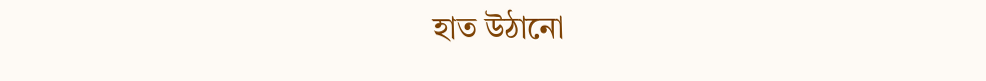হাত উঠানো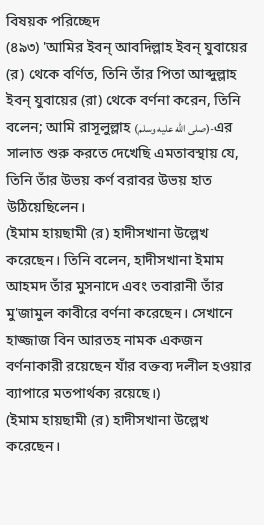বিষয়ক পরিচ্ছেদ
(৪৯৩) 'আমির ইবন্ আবদিল্লাহ ইবন্ যুবায়ের (র) থেকে বর্ণিত, তিনি তাঁর পিতা আব্দুল্লাহ ইবন্ যুবায়ের (রা) থেকে বর্ণনা করেন, তিনি বলেন; আমি রাসূলুল্লাহ (صلى الله عليه وسلم)-এর সালাত শুরু করতে দেখেছি এমতাবস্থায় যে, তিনি তাঁর উভয় কর্ণ বরাবর উভয় হাত উঠিয়েছিলেন।
(ইমাম হায়ছামী (র) হাদীসখানা উল্লেখ করেছেন। তিনি বলেন, হাদীসখানা ইমাম আহমদ তাঁর মুসনাদে এবং তবারানী তাঁর মু'জামুল কাবীরে বর্ণনা করেছেন। সেখানে হাজ্জাজ বিন আরতহ নামক একজন বর্ণনাকারী রয়েছেন যাঁর বক্তব্য দলীল হওয়ার ব্যাপারে মতপার্থক্য রয়েছে।)
(ইমাম হায়ছামী (র) হাদীসখানা উল্লেখ করেছেন।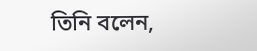তিনি বলেন,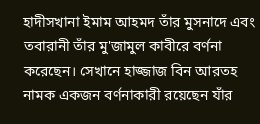হাদীসখানা ইমাম আহমদ তাঁর মুসনাদে এবং তবারানী তাঁর মু'জামুল কাবীরে বর্ণনা করেছেন। সেখানে হাজ্জাজ বিন আরতহ নামক একজন বর্ণনাকারী রয়েছেন যাঁর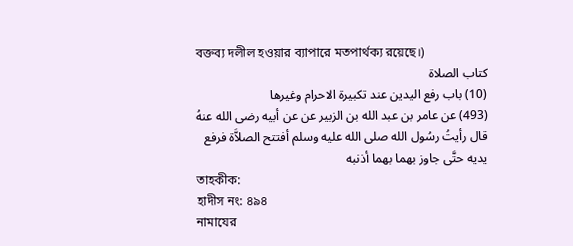বক্তব্য দলীল হওয়ার ব্যাপারে মতপার্থক্য রয়েছে।)
كتاب الصلاة
(10) باب رفع اليدين عند تكبيرة الاحرام وغيرها
(493) عن عامر بن عبد الله بن الزبير عن عن أبيه رضى الله عنهُ قال رأيتُ رسُول الله صلى الله عليه وسلم أفتتح الصلاَّة فرفع يديه حتَّى جاوز بهما بهما أذنبه
তাহকীক:
হাদীস নং: ৪৯৪
নামাযের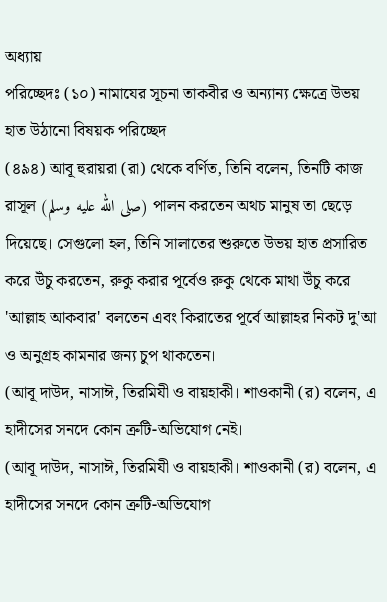অধ্যায়
পরিচ্ছেদঃ (১০) নামাযের সূচনা তাকবীর ও অন্যান্য ক্ষেত্রে উভয় হাত উঠানো বিষয়ক পরিচ্ছেদ
(৪৯৪) আবূ হুরায়রা (রা) থেকে বর্ণিত, তিনি বলেন, তিনটি কাজ রাসূল (صلى الله عليه وسلم) পালন করতেন অথচ মানুষ তা ছেড়ে দিয়েছে। সেগুলো হল, তিনি সালাতের শুরুতে উভয় হাত প্রসারিত করে উঁচু করতেন, রুকু করার পূর্বেও রুকু থেকে মাথা উঁচু করে 'আল্লাহ আকবার' বলতেন এবং কিরাতের পূর্বে আল্লাহর নিকট দু'আ ও অনুগ্রহ কামনার জন্য চুপ থাকতেন।
(আবূ দাউদ, নাসাঈ, তিরমিযী ও বায়হাকী। শাওকানী (র) বলেন, এ হাদীসের সনদে কোন ত্রুটি-অভিযোগ নেই।
(আবূ দাউদ, নাসাঈ, তিরমিযী ও বায়হাকী। শাওকানী (র) বলেন, এ হাদীসের সনদে কোন ত্রুটি-অভিযোগ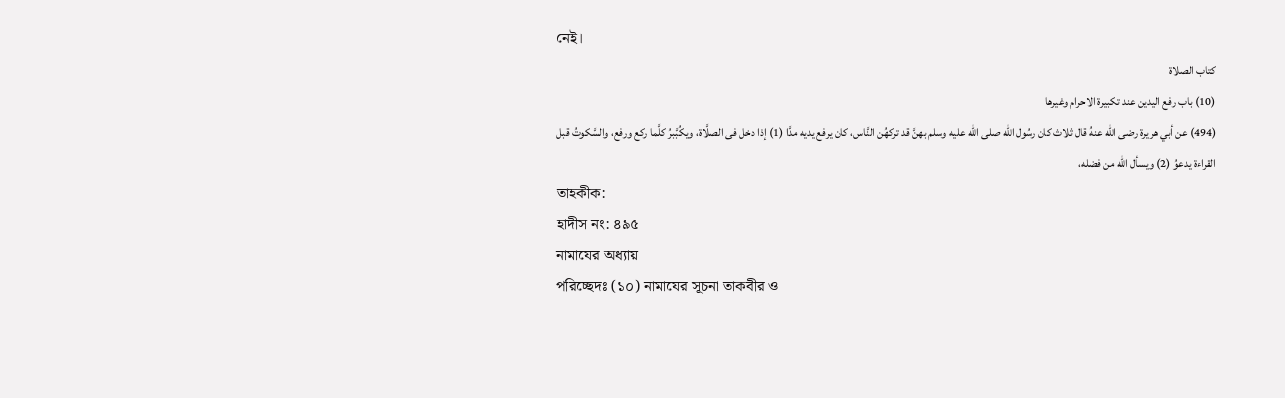নেই।
كتاب الصلاة
(10) باب رفع اليدين عند تكبيرة الاحرام وغيرها
(494) عن أبي هريرة رضى الله عنهُ قال ثلاث كان رسُول الله صلى الله عليه وسلم بهنَّ قد تركهُن النَّاس، كان يرفع يديه مدَّا (1) إذا دخل فى الصلَّاة، ويكُبَّبرُ كلَّما ركع ورفع، والسَّكوتُ قبل القراءة يدعوُ (2) ويسأل الله من فضله،
তাহকীক:
হাদীস নং: ৪৯৫
নামাযের অধ্যায়
পরিচ্ছেদঃ (১০) নামাযের সূচনা তাকবীর ও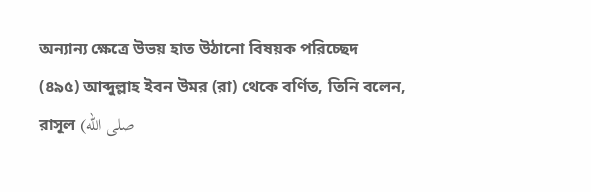অন্যান্য ক্ষেত্রে উভয় হাত উঠানো বিষয়ক পরিচ্ছেদ
(৪৯৫) আব্দুল্লাহ ইবন উমর (রা) থেকে বর্ণিত, তিনি বলেন, রাসূল (صلى الله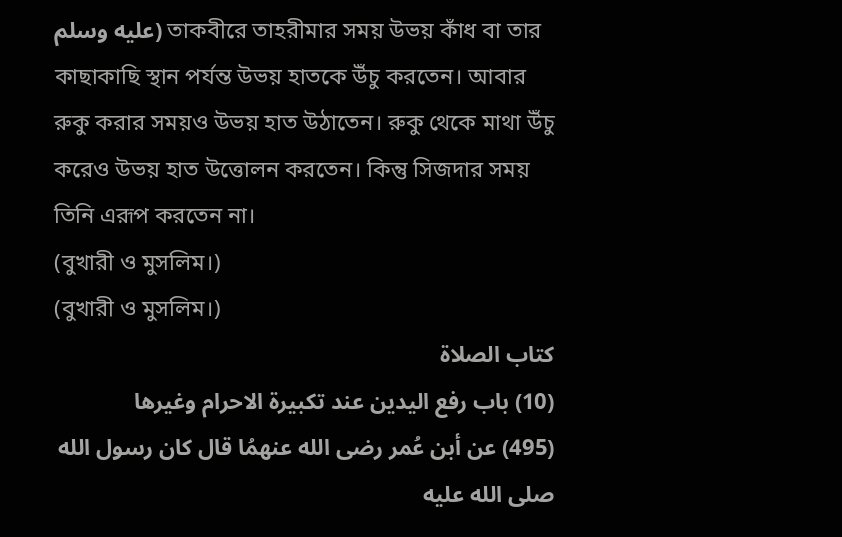عليه وسلم) তাকবীরে তাহরীমার সময় উভয় কাঁধ বা তার কাছাকাছি স্থান পর্যন্ত উভয় হাতকে উঁচু করতেন। আবার রুকু করার সময়ও উভয় হাত উঠাতেন। রুকু থেকে মাথা উঁচু করেও উভয় হাত উত্তোলন করতেন। কিন্তু সিজদার সময় তিনি এরূপ করতেন না।
(বুখারী ও মুসলিম।)
(বুখারী ও মুসলিম।)
كتاب الصلاة
(10) باب رفع اليدين عند تكبيرة الاحرام وغيرها
(495) عن أبن عُمر رضى الله عنهمُا قال كان رسول الله صلى الله عليه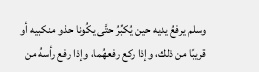وسلم يرفعُ يديه حين يُكبِّرُ حتَّى يكُونا حذو منكبيه أو قريبًا من ذلك، وإذا ركع رفعهُما، وإذا رفع رأسهُ من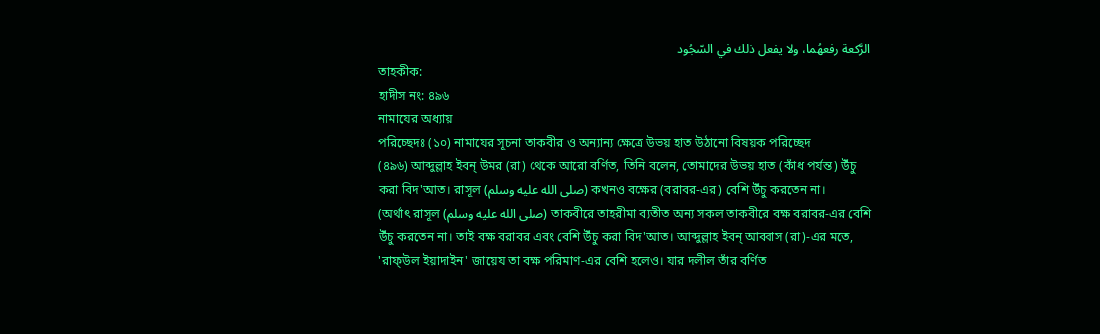الرَّكعة رفعهُما، ولا يفعل ذلك في السّجُود
তাহকীক:
হাদীস নং: ৪৯৬
নামাযের অধ্যায়
পরিচ্ছেদঃ (১০) নামাযের সূচনা তাকবীর ও অন্যান্য ক্ষেত্রে উভয় হাত উঠানো বিষয়ক পরিচ্ছেদ
(৪৯৬) আব্দুল্লাহ ইবন্ উমর (রা) থেকে আরো বর্ণিত, তিনি বলেন, তোমাদের উভয় হাত (কাঁধ পর্যন্ত) উঁচু করা বিদ'আত। রাসূল (صلى الله عليه وسلم) কখনও বক্ষের (বরাবর-এর) বেশি উঁচু করতেন না।
(অর্থাৎ রাসূল (صلى الله عليه وسلم) তাকবীরে তাহরীমা ব্যতীত অন্য সকল তাকবীরে বক্ষ বরাবর-এর বেশি উঁচু করতেন না। তাই বক্ষ বরাবর এবং বেশি উঁচু করা বিদ'আত। আব্দুল্লাহ ইবন্ আব্বাস (রা)-এর মতে, 'রাফ্উল ইয়াদাইন' জায়েয তা বক্ষ পরিমাণ-এর বেশি হলেও। যার দলীল তাঁর বর্ণিত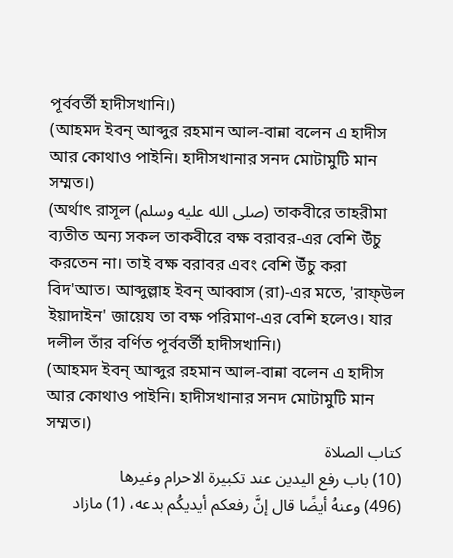পূর্ববর্তী হাদীসখানি।)
(আহমদ ইবন্ আব্দুর রহমান আল-বান্না বলেন এ হাদীস আর কোথাও পাইনি। হাদীসখানার সনদ মোটামুটি মান সম্মত।)
(অর্থাৎ রাসূল (صلى الله عليه وسلم) তাকবীরে তাহরীমা ব্যতীত অন্য সকল তাকবীরে বক্ষ বরাবর-এর বেশি উঁচু করতেন না। তাই বক্ষ বরাবর এবং বেশি উঁচু করা বিদ'আত। আব্দুল্লাহ ইবন্ আব্বাস (রা)-এর মতে, 'রাফ্উল ইয়াদাইন' জায়েয তা বক্ষ পরিমাণ-এর বেশি হলেও। যার দলীল তাঁর বর্ণিত পূর্ববর্তী হাদীসখানি।)
(আহমদ ইবন্ আব্দুর রহমান আল-বান্না বলেন এ হাদীস আর কোথাও পাইনি। হাদীসখানার সনদ মোটামুটি মান সম্মত।)
كتاب الصلاة
(10) باب رفع اليدين عند تكبيرة الاحرام وغيرها
(496) وعنهُ أيضًا قال إنَّ رفعكم أيديكُم بدعه، (1) مازاد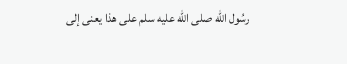رسُول الله صلى الله عليه سلم على هذا يعنى إلى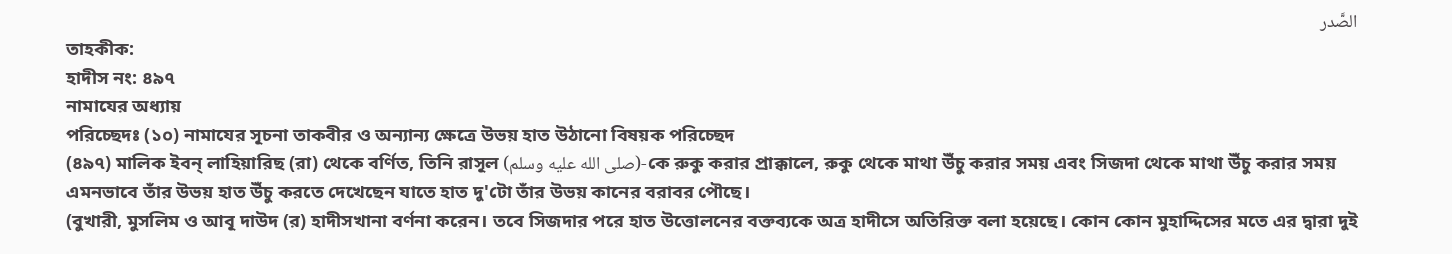الصَّدر
তাহকীক:
হাদীস নং: ৪৯৭
নামাযের অধ্যায়
পরিচ্ছেদঃ (১০) নামাযের সূচনা তাকবীর ও অন্যান্য ক্ষেত্রে উভয় হাত উঠানো বিষয়ক পরিচ্ছেদ
(৪৯৭) মালিক ইবন্ লাহিয়ারিছ (রা) থেকে বর্ণিত, তিনি রাসূল (صلى الله عليه وسلم)-কে রুকু করার প্রাক্কালে, রুকু থেকে মাথা উঁচু করার সময় এবং সিজদা থেকে মাথা উঁচু করার সময় এমনভাবে তাঁর উভয় হাত উঁচু করতে দেখেছেন যাতে হাত দু'টো তাঁর উভয় কানের বরাবর পৌছে।
(বুখারী, মুসলিম ও আবূ দাউদ (র) হাদীসখানা বর্ণনা করেন। তবে সিজদার পরে হাত উত্তোলনের বক্তব্যকে অত্র হাদীসে অতিরিক্ত বলা হয়েছে। কোন কোন মুহাদ্দিসের মতে এর দ্বারা দুই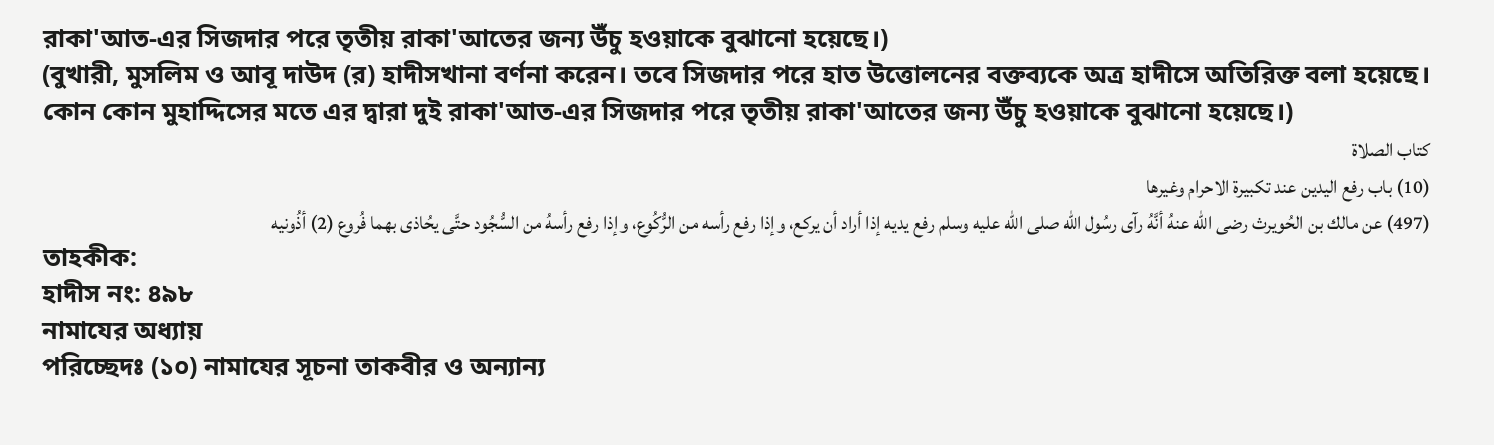রাকা'আত-এর সিজদার পরে তৃতীয় রাকা'আতের জন্য উঁচু হওয়াকে বুঝানো হয়েছে।)
(বুখারী, মুসলিম ও আবূ দাউদ (র) হাদীসখানা বর্ণনা করেন। তবে সিজদার পরে হাত উত্তোলনের বক্তব্যকে অত্র হাদীসে অতিরিক্ত বলা হয়েছে। কোন কোন মুহাদ্দিসের মতে এর দ্বারা দুই রাকা'আত-এর সিজদার পরে তৃতীয় রাকা'আতের জন্য উঁচু হওয়াকে বুঝানো হয়েছে।)
كتاب الصلاة
(10) باب رفع اليدين عند تكبيرة الاحرام وغيرها
(497) عن مالك بن الحُويرث رضى الله عنهُ أنَّهُ رآى رسُول الله صلى الله عليه وسلم رفع يديه إذا أراد أن يركع، وإذا رفع رأسه من الرُّكُوع، وإذا رفع رأسهُ من السُّجُود حتَّى يحُاذى بهما فُروع (2) أذُونيه
তাহকীক:
হাদীস নং: ৪৯৮
নামাযের অধ্যায়
পরিচ্ছেদঃ (১০) নামাযের সূচনা তাকবীর ও অন্যান্য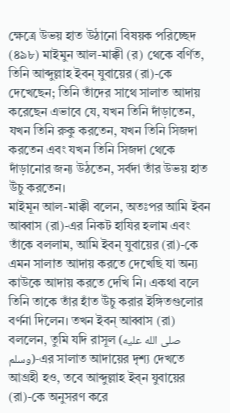ক্ষেত্রে উভয় হাত উঠানো বিষয়ক পরিচ্ছেদ
(৪৯৮) মাইমুন আল-মাক্কী (র) থেকে বর্ণিত, তিনি আব্দুল্লাহ ইবন্ যুবায়ের (রা)-কে দেখেছেন; তিনি তাঁদের সাথে সালাত আদায় করেছেন এভাবে যে, যখন তিনি দাঁড়াতেন, যখন তিনি রুকু করতেন, যখন তিনি সিজদা করতেন এবং যখন তিনি সিজদা থেকে দাঁড়ানোর জন্য উঠতেন, সর্বদা তাঁর উভয় হাত উঁচু করতেন।
মাইমূন আল-মাক্কী বলেন, অতঃপর আমি ইবন আব্বাস (রা)-এর নিকট হাযির হলাম এবং তাঁকে বললাম, আমি ইবন্ যুবায়ের (রা)-কে এমন সালাত আদায় করতে দেখেছি যা অন্য কাউকে আদায় করতে দেখি নি। একথা বলে তিনি তাকে তাঁর হাঁত উঁচু করার ইঙ্গিতগুলোর বর্ণনা দিলেন। তখন ইবন্ আব্বাস (রা) বললেন, তুমি যদি রাসূল (صلى الله عليه وسلم)-এর সালাত আদায়ের দৃশ্য দেখতে আগ্রহী হও, তবে আব্দুল্লাহ ইব্ন যুবায়ের (রা)-কে অনুসরণ করে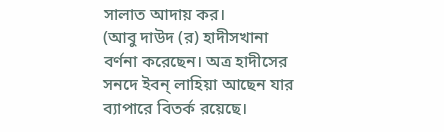সালাত আদায় কর।
(আবু দাউদ (র) হাদীসখানা বর্ণনা করেছেন। অত্র হাদীসের সনদে ইবন্ লাহিয়া আছেন যার ব্যাপারে বিতর্ক রয়েছে।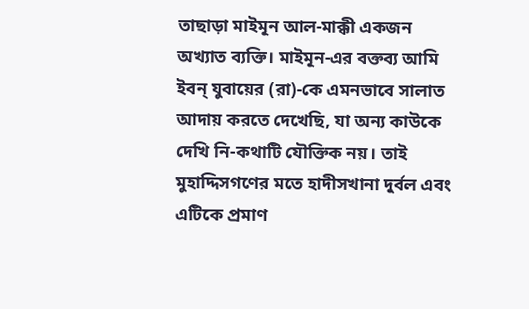তাছাড়া মাইমূন আল-মাক্কী একজন অখ্যাত ব্যক্তি। মাইমূন-এর বক্তব্য আমি ইবন্ যুবায়ের (রা)-কে এমনভাবে সালাত আদায় করতে দেখেছি, যা অন্য কাউকে দেখি নি-কথাটি যৌক্তিক নয়। তাই মুহাদ্দিসগণের মতে হাদীসখানা দুর্বল এবং এটিকে প্রমাণ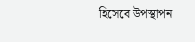হিসেবে উপস্থাপন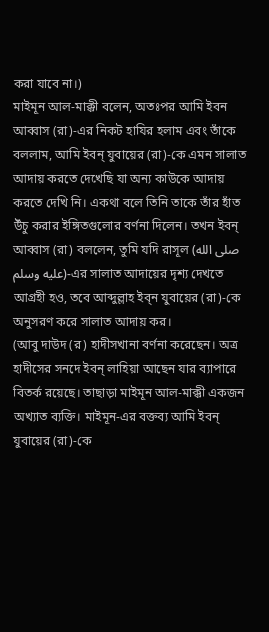করা যাবে না।)
মাইমূন আল-মাক্কী বলেন, অতঃপর আমি ইবন আব্বাস (রা)-এর নিকট হাযির হলাম এবং তাঁকে বললাম, আমি ইবন্ যুবায়ের (রা)-কে এমন সালাত আদায় করতে দেখেছি যা অন্য কাউকে আদায় করতে দেখি নি। একথা বলে তিনি তাকে তাঁর হাঁত উঁচু করার ইঙ্গিতগুলোর বর্ণনা দিলেন। তখন ইবন্ আব্বাস (রা) বললেন, তুমি যদি রাসূল (صلى الله عليه وسلم)-এর সালাত আদায়ের দৃশ্য দেখতে আগ্রহী হও, তবে আব্দুল্লাহ ইব্ন যুবায়ের (রা)-কে অনুসরণ করে সালাত আদায় কর।
(আবু দাউদ (র) হাদীসখানা বর্ণনা করেছেন। অত্র হাদীসের সনদে ইবন্ লাহিয়া আছেন যার ব্যাপারে বিতর্ক রয়েছে। তাছাড়া মাইমূন আল-মাক্কী একজন অখ্যাত ব্যক্তি। মাইমূন-এর বক্তব্য আমি ইবন্ যুবায়ের (রা)-কে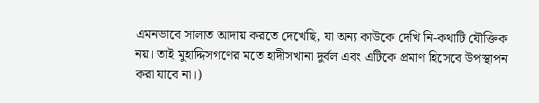এমনভাবে সালাত আদায় করতে দেখেছি, যা অন্য কাউকে দেখি নি-কথাটি যৌক্তিক নয়। তাই মুহাদ্দিসগণের মতে হাদীসখানা দুর্বল এবং এটিকে প্রমাণ হিসেবে উপস্থাপন করা যাবে না।)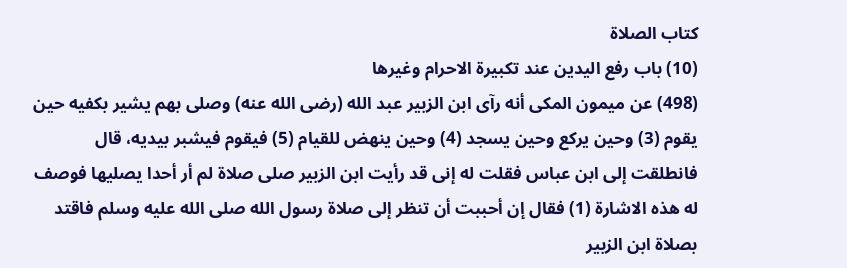كتاب الصلاة
(10) باب رفع اليدين عند تكبيرة الاحرام وغيرها
(498) عن ميمون المكى أنه رآى ابن الزبير عبد الله (رضى الله عنه) وصلى بهم يشير بكفيه حين يقوم (3) وحين يركع وحين يسجد (4) وحين ينهض للقيام (5) فيقوم فيشبر بيديه، قال فانطلقت إلى ابن عباس فقلت له إنى قد رأيت ابن الزبير صلى صلاة لم أر أحدا يصليها فوصف له هذه الاشارة (1) فقال إن أحببت أن تنظر إلى صلاة رسول الله صلى الله عليه وسلم فاقتد بصلاة ابن الزبير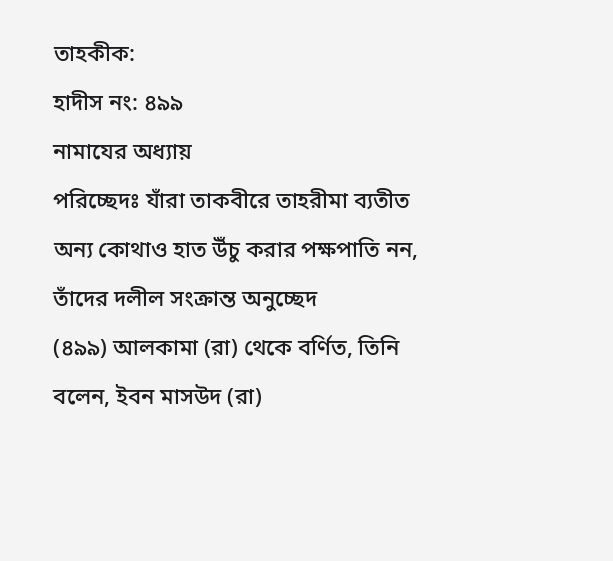তাহকীক:
হাদীস নং: ৪৯৯
নামাযের অধ্যায়
পরিচ্ছেদঃ যাঁরা তাকবীরে তাহরীমা ব্যতীত অন্য কোথাও হাত উঁচু করার পক্ষপাতি নন, তাঁদের দলীল সংক্রান্ত অনুচ্ছেদ
(৪৯৯) আলকামা (রা) থেকে বর্ণিত, তিনি বলেন, ইবন মাসউদ (রা)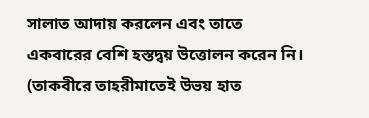সালাত আদায় করলেন এবং তাতে একবারের বেশি হস্তদ্বয় উত্তোলন করেন নি।
(তাকবীরে তাহরীমাতেই উভয় হাত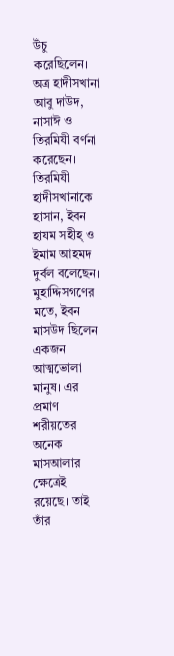উঁচু করেছিলেন। অত্র হাদীসখানা আবু দাউদ, নাসাঈ ও তিরমিযী বর্ণনা করেছেন। তিরমিযী হাদীসখানাকে হাসান, ইবন হাযম সহীহ্ ও ইমাম আহমদ দুর্বল বলেছেন। মুহাদ্দিসগণের মতে, ইবন মাসউদ ছিলেন একজন আত্মভোলা মানুষ। এর প্রমাণ শরীয়তের অনেক মাসআলার ক্ষেত্রেই রয়েছে। তাই তাঁর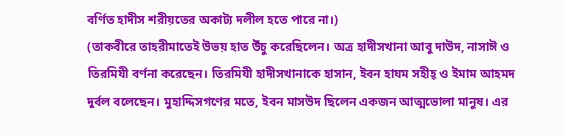বর্ণিত হাদীস শরীয়তের অকাট্য দলীল হতে পারে না।)
(তাকবীরে তাহরীমাতেই উভয় হাত উঁচু করেছিলেন। অত্র হাদীসখানা আবু দাউদ, নাসাঈ ও তিরমিযী বর্ণনা করেছেন। তিরমিযী হাদীসখানাকে হাসান, ইবন হাযম সহীহ্ ও ইমাম আহমদ দুর্বল বলেছেন। মুহাদ্দিসগণের মতে, ইবন মাসউদ ছিলেন একজন আত্মভোলা মানুষ। এর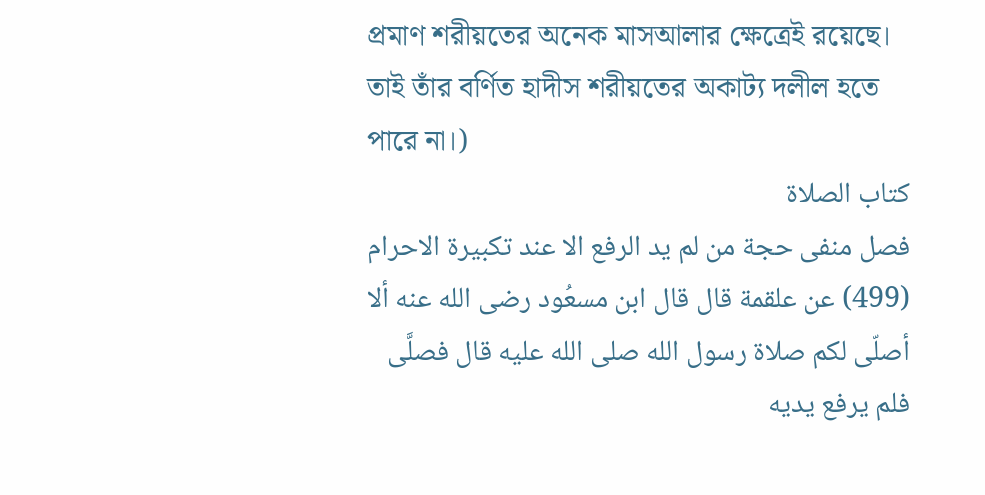প্রমাণ শরীয়তের অনেক মাসআলার ক্ষেত্রেই রয়েছে। তাই তাঁর বর্ণিত হাদীস শরীয়তের অকাট্য দলীল হতে পারে না।)
كتاب الصلاة
فصل منفى حجة من لم يد الرفع الا عند تكبيرة الاحرام
(499) عن علقمة قال قال ابن مسعُود رضى الله عنه ألا أصلّى لكم صلاة رسول الله صلى الله عليه قال فصلَّى فلم يرفع يديه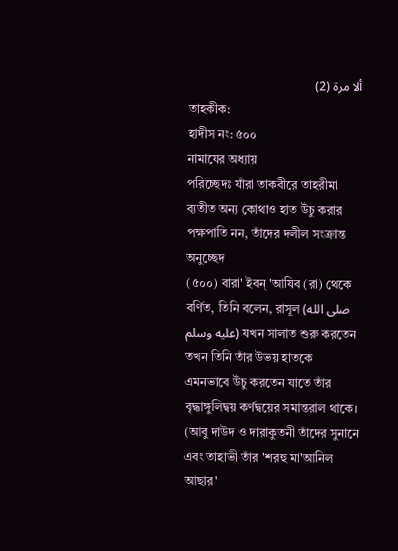ألا مرة (2)
তাহকীক:
হাদীস নং: ৫০০
নামাযের অধ্যায়
পরিচ্ছেদঃ যাঁরা তাকবীরে তাহরীমা ব্যতীত অন্য কোথাও হাত উঁচু করার পক্ষপাতি নন, তাঁদের দলীল সংক্রান্ত অনুচ্ছেদ
(৫০০) বারা' ইবন্ 'আযিব (রা) থেকে বর্ণিত, তিনি বলেন, রাসূল (صلى الله عليه وسلم) যখন সালাত শুরু করতেন তখন তিনি তাঁর উভয় হাতকে এমনভাবে উঁচু করতেন যাতে তাঁর বৃদ্ধাঙ্গুলিদ্বয় কর্ণদ্বয়ের সমান্তরাল থাকে।
(আবু দাউদ ও দারাকুতনী তাঁদের সুনানে এবং তাহাভী তাঁর 'শরহু মা'আনিল আছার'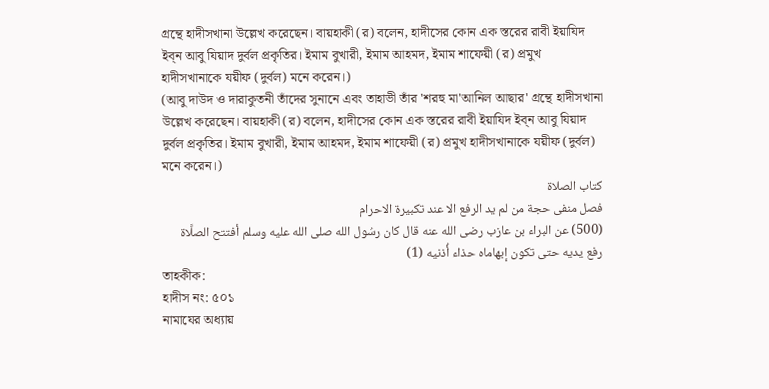গ্রন্থে হাদীসখানা উল্লেখ করেছেন। বায়হাকী (র) বলেন, হাদীসের কোন এক স্তরের রাবী ইয়াযিদ ইব্ন আবু যিয়াদ দুর্বল প্রকৃতির। ইমাম বুখারী, ইমাম আহমদ, ইমাম শাফেয়ী (র) প্রমুখ হাদীসখানাকে যয়ীফ (দুর্বল) মনে করেন।)
(আবু দাউদ ও দারাকুতনী তাঁদের সুনানে এবং তাহাভী তাঁর 'শরহু মা'আনিল আছার' গ্রন্থে হাদীসখানা উল্লেখ করেছেন। বায়হাকী (র) বলেন, হাদীসের কোন এক স্তরের রাবী ইয়াযিদ ইব্ন আবু যিয়াদ দুর্বল প্রকৃতির। ইমাম বুখারী, ইমাম আহমদ, ইমাম শাফেয়ী (র) প্রমুখ হাদীসখানাকে যয়ীফ (দুর্বল) মনে করেন।)
كتاب الصلاة
فصل منفى حجة من لم يد الرفع الا عند تكبيرة الاحرام
(500) عن البراء بن عازب رضى الله عنه قال كان رسُول الله صلى الله عليه وسلم أفتتح الصلَّاة رفع يديه حتى تكون إبهاماه حذاء أُذنيه (1)
তাহকীক:
হাদীস নং: ৫০১
নামাযের অধ্যায়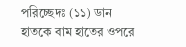পরিচ্ছেদঃ (১১) ডান হাতকে বাম হাতের ওপরে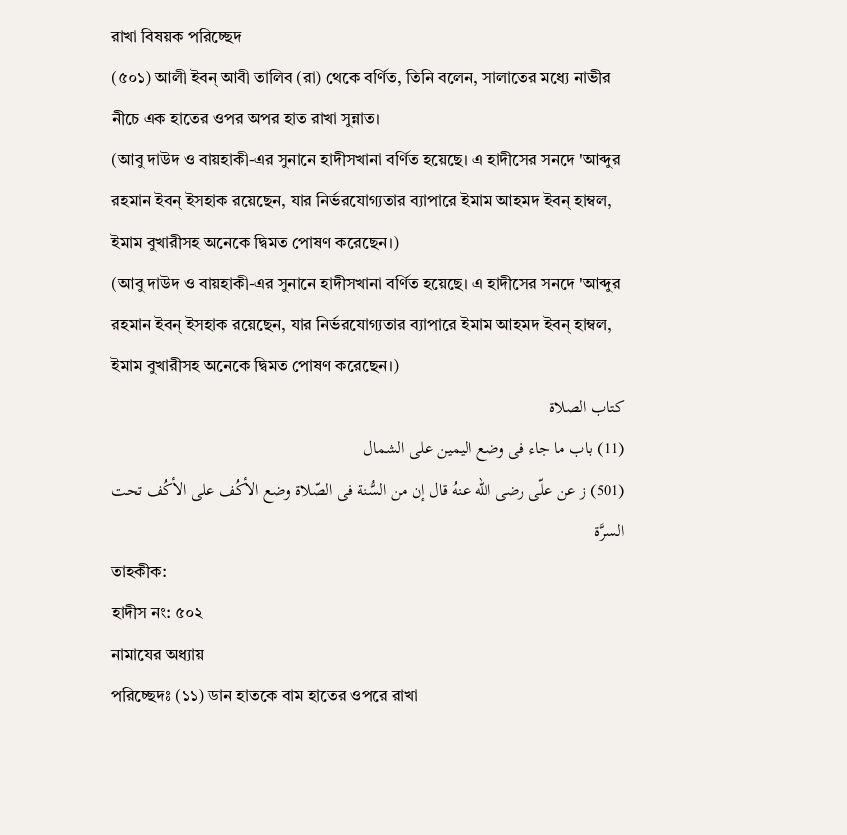রাখা বিষয়ক পরিচ্ছেদ
(৫০১) আলী ইবন্ আবী তালিব (রা) থেকে বর্ণিত, তিনি বলেন, সালাতের মধ্যে নাভীর নীচে এক হাতের ওপর অপর হাত রাখা সুন্নাত।
(আবু দাউদ ও বায়হাকী-এর সুনানে হাদীসখানা বর্ণিত হয়েছে। এ হাদীসের সনদে 'আব্দুর রহমান ইবন্ ইসহাক রয়েছেন, যার নির্ভরযোগ্যতার ব্যাপারে ইমাম আহমদ ইবন্ হাম্বল, ইমাম বুখারীসহ অনেকে দ্বিমত পোষণ করেছেন।)
(আবু দাউদ ও বায়হাকী-এর সুনানে হাদীসখানা বর্ণিত হয়েছে। এ হাদীসের সনদে 'আব্দুর রহমান ইবন্ ইসহাক রয়েছেন, যার নির্ভরযোগ্যতার ব্যাপারে ইমাম আহমদ ইবন্ হাম্বল, ইমাম বুখারীসহ অনেকে দ্বিমত পোষণ করেছেন।)
كتاب الصلاة
(11) باب ما جاء فى وضع اليمين على الشمال
(501) ز عن علّى رضى الله عنهُ قال إن من السُّنة فى الصّلاة وضع الأكُف على الأكُف تحت السرَّة
তাহকীক:
হাদীস নং: ৫০২
নামাযের অধ্যায়
পরিচ্ছেদঃ (১১) ডান হাতকে বাম হাতের ওপরে রাখা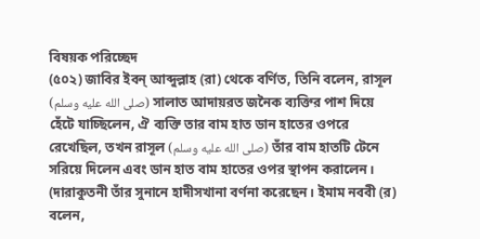বিষয়ক পরিচ্ছেদ
(৫০২) জাবির ইবন্ আব্দুল্লাহ (রা) থেকে বর্ণিত, তিনি বলেন, রাসূল (صلى الله عليه وسلم) সালাত আদায়রত জনৈক ব্যক্তির পাশ দিয়ে হেঁটে যাচ্ছিলেন, ঐ ব্যক্তি তার বাম হাত ডান হাতের ওপরে রেখেছিল, তখন রাসূল (صلى الله عليه وسلم) তাঁর বাম হাতটি টেনে সরিয়ে দিলেন এবং ডান হাত বাম হাতের ওপর স্থাপন করালেন।
(দারাকুতনী তাঁর সুনানে হাদীসখানা বর্ণনা করেছেন। ইমাম নববী (র) বলেন,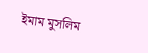ইমাম মুসলিম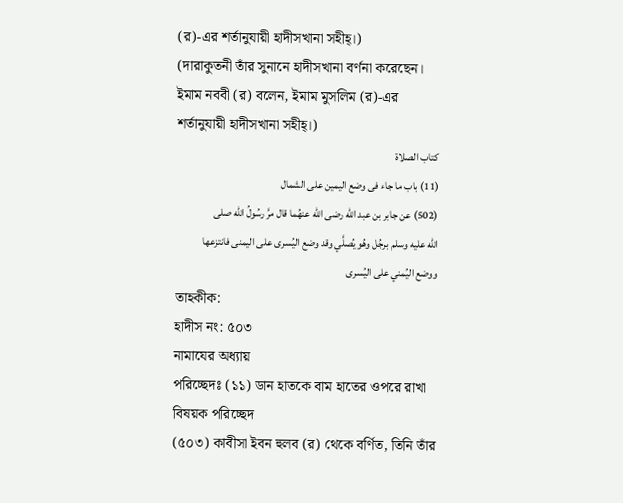(র)-এর শর্তানুযায়ী হাদীসখানা সহীহ্।)
(দারাকুতনী তাঁর সুনানে হাদীসখানা বর্ণনা করেছেন। ইমাম নববী (র) বলেন, ইমাম মুসলিম (র)-এর শর্তানুযায়ী হাদীসখানা সহীহ্।)
كتاب الصلاة
(11) باب ما جاء فى وضع اليمين على الشمال
(502) عن جابر بن عبد الله رضى الله عنهُما قال مرَّ رسُولُ الله صلى الله عليه وسلم برجُل وهُو يُصلَّي وقد وضع اليُسرى على اليمنى فانتزعها ووضع اليُمني على اليُسرى
তাহকীক:
হাদীস নং: ৫০৩
নামাযের অধ্যায়
পরিচ্ছেদঃ (১১) ডান হাতকে বাম হাতের ওপরে রাখা বিষয়ক পরিচ্ছেদ
(৫০৩) কাবীসা ইবন হুলব (র) থেকে বর্ণিত, তিনি তাঁর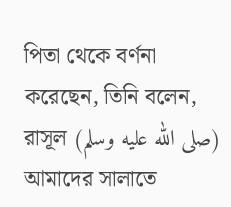পিতা থেকে বর্ণনা করেছেন, তিনি বলেন, রাসূল (صلى الله عليه وسلم) আমাদের সালাতে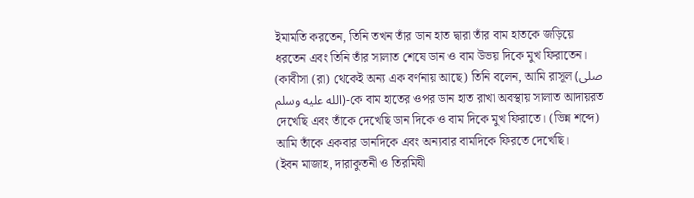ইমামতি করতেন, তিনি তখন তাঁর ডান হাত দ্বারা তাঁর বাম হাতকে জড়িয়ে ধরতেন এবং তিনি তাঁর সালাত শেষে ডান ও বাম উভয় দিকে মুখ ফিরাতেন।
(কাবীসা (রা) থেকেই অন্য এক বর্ণনায় আছে) তিনি বলেন, আমি রাসূল (صلى الله عليه وسلم)-কে বাম হাতের ওপর ডান হাত রাখা অবস্থায় সালাত আদায়রত দেখেছি এবং তাঁকে দেখেছি ডান দিকে ও বাম দিকে মুখ ফিরাতে। (ভিন্ন শব্দে) আমি তাঁকে একবার ডানদিকে এবং অন্যবার বামদিকে ফিরতে দেখেছি।
(ইবন মাজাহ, দারাকুতনী ও তিরমিযী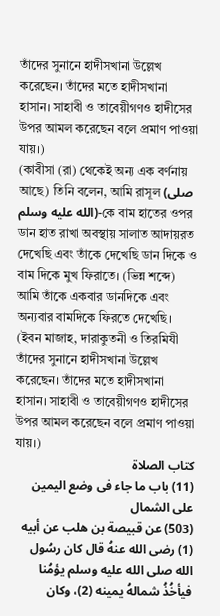তাঁদের সুনানে হাদীসখানা উল্লেখ করেছেন। তাঁদের মতে হাদীসখানা হাসান। সাহাবী ও তাবেয়ীগণও হাদীসের উপর আমল করেছেন বলে প্রমাণ পাওয়া যায়।)
(কাবীসা (রা) থেকেই অন্য এক বর্ণনায় আছে) তিনি বলেন, আমি রাসূল (صلى الله عليه وسلم)-কে বাম হাতের ওপর ডান হাত রাখা অবস্থায় সালাত আদায়রত দেখেছি এবং তাঁকে দেখেছি ডান দিকে ও বাম দিকে মুখ ফিরাতে। (ভিন্ন শব্দে) আমি তাঁকে একবার ডানদিকে এবং অন্যবার বামদিকে ফিরতে দেখেছি।
(ইবন মাজাহ, দারাকুতনী ও তিরমিযী তাঁদের সুনানে হাদীসখানা উল্লেখ করেছেন। তাঁদের মতে হাদীসখানা হাসান। সাহাবী ও তাবেয়ীগণও হাদীসের উপর আমল করেছেন বলে প্রমাণ পাওয়া যায়।)
كتاب الصلاة
(11) باب ما جاء فى وضع اليمين على الشمال
(503) عن قبيصة بن هلب عن أبيه (1) رضى الله عنهُ قال كان رسُول الله صلى الله عليه وسلم يؤمُنا فيأخُذُ شمالهُ يمينه (2)، وكان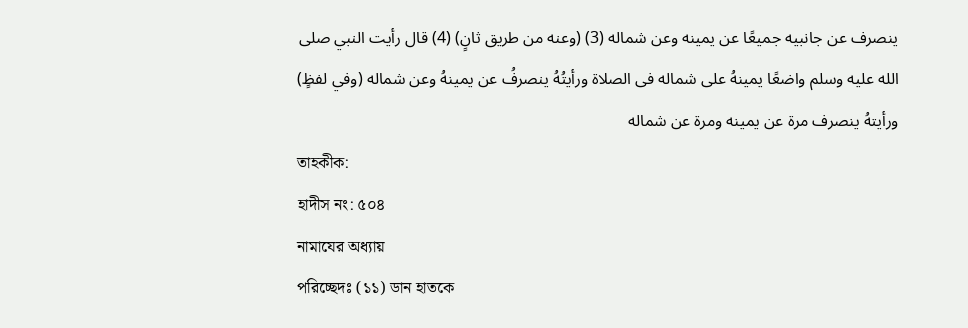ينصرف عن جانبيه جميعًا عن يمينه وعن شماله (3) (وعنه من طريق ثانٍ) (4) قال رأيت النبي صلى الله عليه وسلم واضعًا يمينهُ على شماله فى الصلاة ورأيتُهُ ينصرفُ عن يمينهُ وعن شماله (وفي لفظٍ) ورأيتهُ ينصرف مرة عن يمينه ومرة عن شماله
তাহকীক:
হাদীস নং: ৫০৪
নামাযের অধ্যায়
পরিচ্ছেদঃ (১১) ডান হাতকে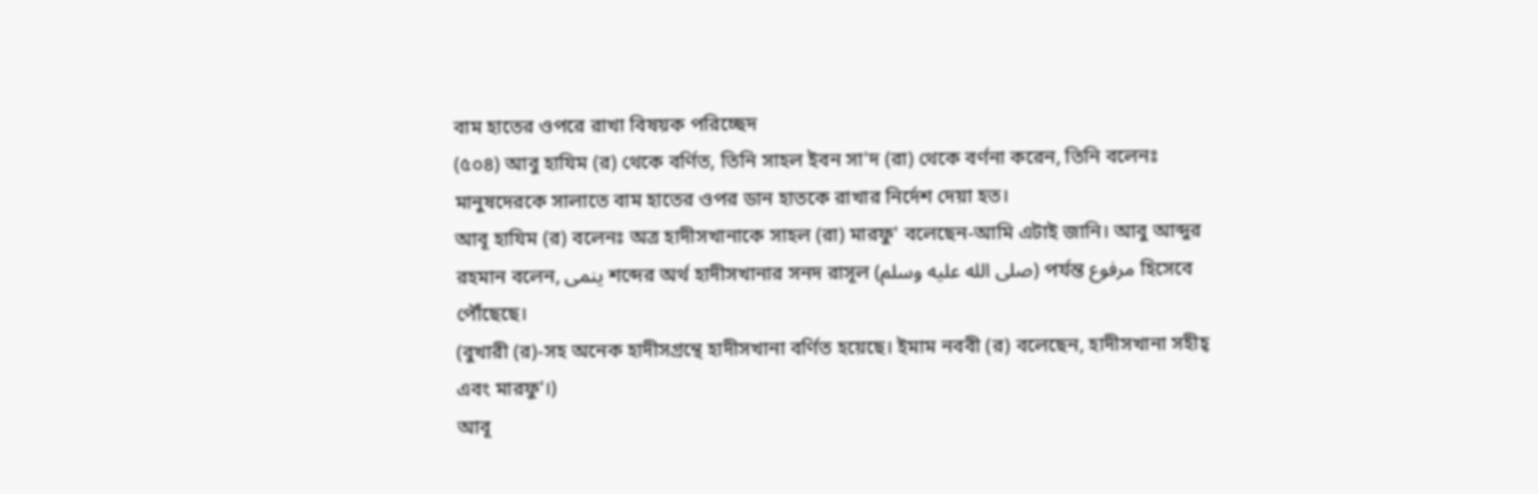বাম হাতের ওপরে রাখা বিষয়ক পরিচ্ছেদ
(৫০৪) আবু হাযিম (র) থেকে বর্ণিত, তিনি সাহল ইবন সা'দ (রা) থেকে বর্ণনা করেন, তিনি বলেনঃ মানুষদেরকে সালাতে বাম হাতের ওপর ডান হাতকে রাখার নির্দেশ দেয়া হত।
আবূ হাযিম (র) বলেনঃ অত্র হাদীসখানাকে সাহল (রা) মারফু' বলেছেন-আমি এটাই জানি। আবু আব্দুর রহমান বলেন, ينمى শব্দের অর্থ হাদীসখানার সনদ রাসূল (صلى الله عليه وسلم) পর্যন্ত مرفوع হিসেবে পৌঁছেছে।
(বুখারী (র)-সহ অনেক হাদীসগ্রন্থে হাদীসখানা বর্ণিত হয়েছে। ইমাম নববী (র) বলেছেন, হাদীসখানা সহীহ্ এবং মারফু'।)
আবূ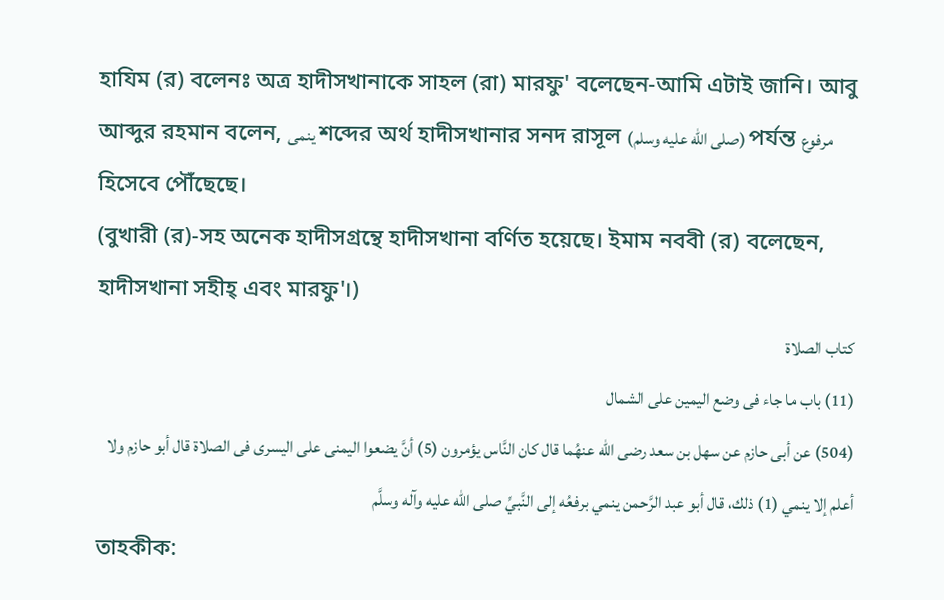হাযিম (র) বলেনঃ অত্র হাদীসখানাকে সাহল (রা) মারফু' বলেছেন-আমি এটাই জানি। আবু আব্দুর রহমান বলেন, ينمى শব্দের অর্থ হাদীসখানার সনদ রাসূল (صلى الله عليه وسلم) পর্যন্ত مرفوع হিসেবে পৌঁছেছে।
(বুখারী (র)-সহ অনেক হাদীসগ্রন্থে হাদীসখানা বর্ণিত হয়েছে। ইমাম নববী (র) বলেছেন, হাদীসখানা সহীহ্ এবং মারফু'।)
كتاب الصلاة
(11) باب ما جاء فى وضع اليمين على الشمال
(504) عن أبى حازم عن سهل بن سعد رضى الله عنهُما قال كان النَّاس يؤمرون (5) أنَّ يضعوا اليمنى على اليسرى فى الصلاة قال أبو حازم ولا أعلم إلا ينمي (1) ذلك، قال أبو عبد الرَّحمن ينمي برفعُه إلى النَّبيِّ صلى الله عليه وآله وسلَّم
তাহকীক: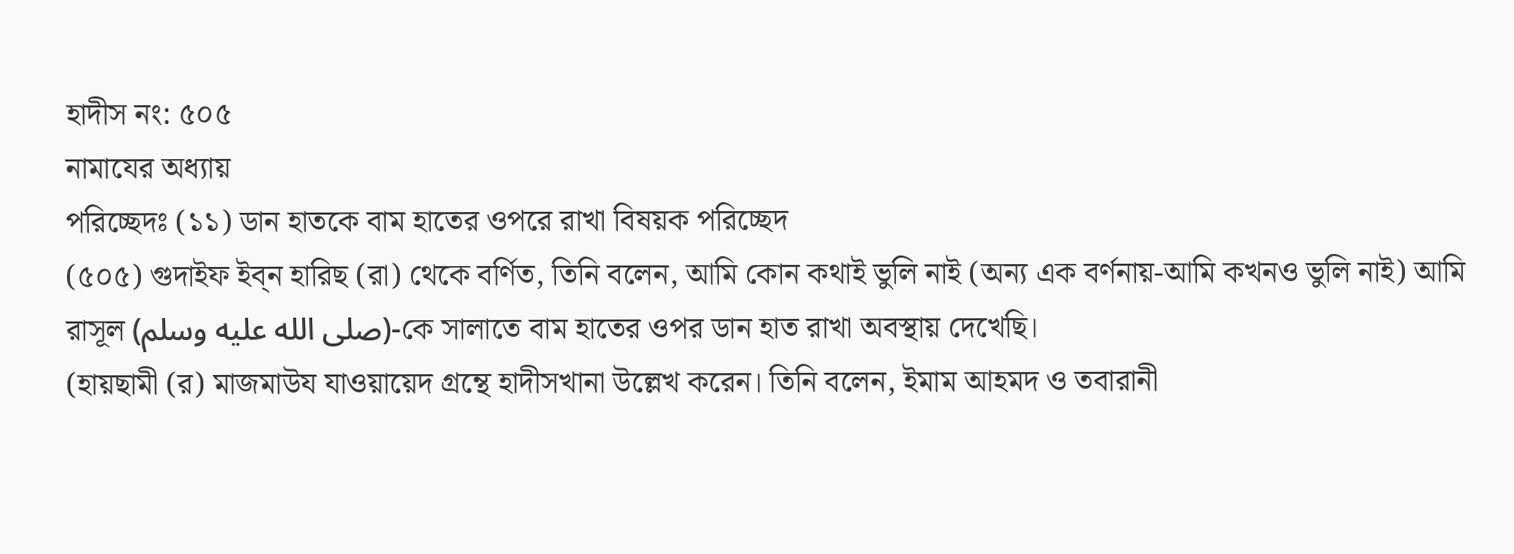হাদীস নং: ৫০৫
নামাযের অধ্যায়
পরিচ্ছেদঃ (১১) ডান হাতকে বাম হাতের ওপরে রাখা বিষয়ক পরিচ্ছেদ
(৫০৫) গুদাইফ ইব্ন হারিছ (রা) থেকে বর্ণিত, তিনি বলেন, আমি কোন কথাই ভুলি নাই (অন্য এক বর্ণনায়-আমি কখনও ভুলি নাই) আমি রাসূল (صلى الله عليه وسلم)-কে সালাতে বাম হাতের ওপর ডান হাত রাখা অবস্থায় দেখেছি।
(হায়ছামী (র) মাজমাউয যাওয়ায়েদ গ্রন্থে হাদীসখানা উল্লেখ করেন। তিনি বলেন, ইমাম আহমদ ও তবারানী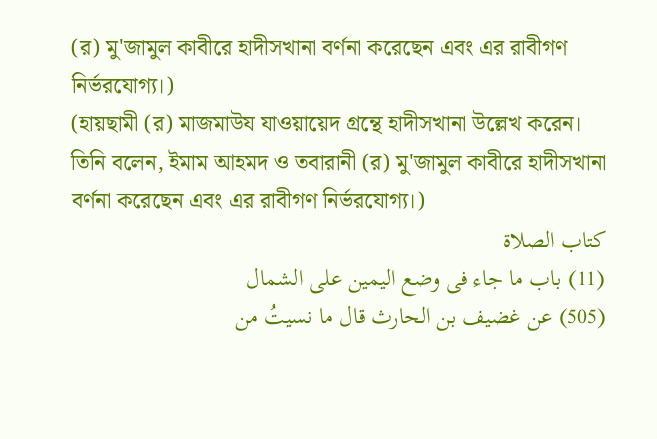(র) মু'জামুল কাবীরে হাদীসখানা বর্ণনা করেছেন এবং এর রাবীগণ নির্ভরযোগ্য।)
(হায়ছামী (র) মাজমাউয যাওয়ায়েদ গ্রন্থে হাদীসখানা উল্লেখ করেন। তিনি বলেন, ইমাম আহমদ ও তবারানী (র) মু'জামুল কাবীরে হাদীসখানা বর্ণনা করেছেন এবং এর রাবীগণ নির্ভরযোগ্য।)
كتاب الصلاة
(11) باب ما جاء فى وضع اليمين على الشمال
(505) عن غضيف بن الحارث قال ما نسيتُ من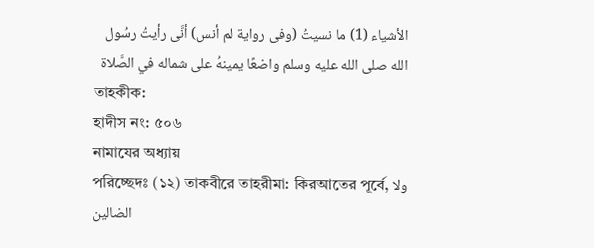الأشياء (1) ما نسيتُ (وفى رواية لم أنس) أنَّى رأيتُ رسُول الله صلى الله عليه وسلم واضعًا يمينهُ على شماله في الصَّلاة
তাহকীক:
হাদীস নং: ৫০৬
নামাযের অধ্যায়
পরিচ্ছেদঃ (১২) তাকবীরে তাহরীমা: কিরআতের পূর্বে, ولا الضالين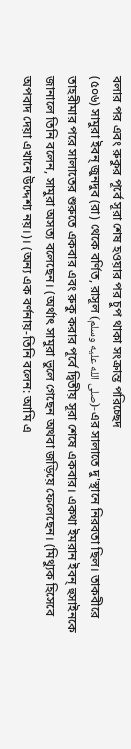বলার পর এবং রুকুর পূর্বে সূরা শেষ হওয়ার পর চুপ থাকা সংক্রান্ত পরিচ্ছেদ
(৫০৬) সামুরা ইবন্ জুনদুব (রা) থেকে বর্ণিত, রাসূল (صلى الله عليه وسلم)-এর সালাতে দু'স্থানে নিরবতা ছিল। তাকবীরে তাহরীমার পরে সালাতের শুরুতে একবার এবং রুকু করার পূর্বে দ্বিতীয় সূরা শেষে একবার। একথা ইমরান ইবন্ হুসাইনকে জানালে তিনি বলেন, সামুরা অসত্য বলেছেন। (অর্থাৎ সামুরা ভুলে গেছেন অথবা জড়িয়ে ফেলেছেন। (মিথ্যুক হিসেবে অপবাদ দেয়া এখানে উদ্দেশ্য নয়।)। (অন্য এক বর্ণনায়-তিনি বলেন: আমি এ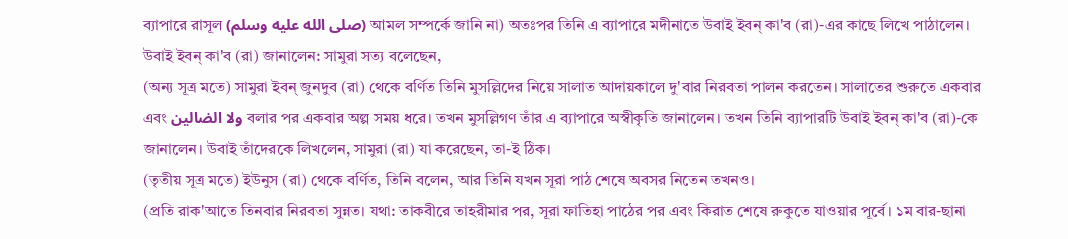ব্যাপারে রাসূল (صلى الله عليه وسلم) আমল সম্পর্কে জানি না) অতঃপর তিনি এ ব্যাপারে মদীনাতে উবাই ইবন্ কা'ব (রা)-এর কাছে লিখে পাঠালেন।
উবাই ইবন্ কা'ব (রা) জানালেন: সামুরা সত্য বলেছেন,
(অন্য সূত্র মতে) সামুরা ইবন্ জুনদুব (রা) থেকে বর্ণিত তিনি মুসল্লিদের নিয়ে সালাত আদায়কালে দু'বার নিরবতা পালন করতেন। সালাতের শুরুতে একবার এবং ولا الضالين বলার পর একবার অল্প সময় ধরে। তখন মুসল্লিগণ তাঁর এ ব্যাপারে অস্বীকৃতি জানালেন। তখন তিনি ব্যাপারটি উবাই ইবন্ কা'ব (রা)-কে জানালেন। উবাই তাঁদেরকে লিখলেন, সামুরা (রা) যা করেছেন, তা-ই ঠিক।
(তৃতীয় সূত্র মতে) ইউনুস (রা) থেকে বর্ণিত, তিনি বলেন, আর তিনি যখন সূরা পাঠ শেষে অবসর নিতেন তখনও।
(প্রতি রাক'আতে তিনবার নিরবতা সুন্নত। যথা: তাকবীরে তাহরীমার পর, সূরা ফাতিহা পাঠের পর এবং কিরাত শেষে রুকুতে যাওয়ার পূর্বে। ১ম বার-ছানা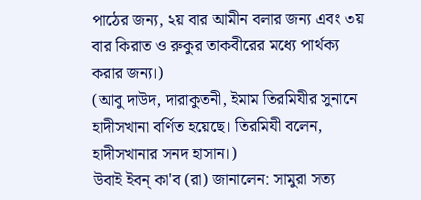পাঠের জন্য, ২য় বার আমীন বলার জন্য এবং ৩য় বার কিরাত ও রুকুর তাকবীরের মধ্যে পার্থক্য করার জন্য।)
(আবু দাউদ, দারাকুতনী, ইমাম তিরমিযীর সুনানে হাদীসখানা বর্ণিত হয়েছে। তিরমিযী বলেন, হাদীসখানার সনদ হাসান।)
উবাই ইবন্ কা'ব (রা) জানালেন: সামুরা সত্য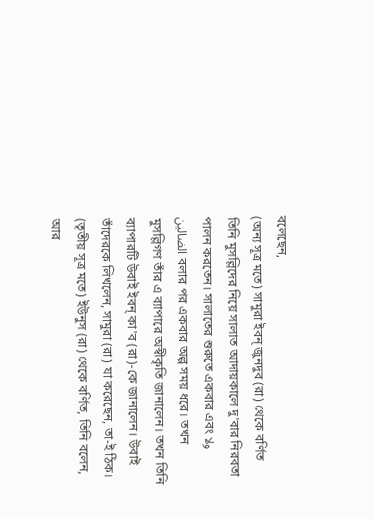বলেছেন,
(অন্য সূত্র মতে) সামুরা ইবন্ জুনদুব (রা) থেকে বর্ণিত তিনি মুসল্লিদের নিয়ে সালাত আদায়কালে দু'বার নিরবতা পালন করতেন। সালাতের শুরুতে একবার এবং ولا الضالين বলার পর একবার অল্প সময় ধরে। তখন মুসল্লিগণ তাঁর এ ব্যাপারে অস্বীকৃতি জানালেন। তখন তিনি ব্যাপারটি উবাই ইবন্ কা'ব (রা)-কে জানালেন। উবাই তাঁদেরকে লিখলেন, সামুরা (রা) যা করেছেন, তা-ই ঠিক।
(তৃতীয় সূত্র মতে) ইউনুস (রা) থেকে বর্ণিত, তিনি বলেন, আর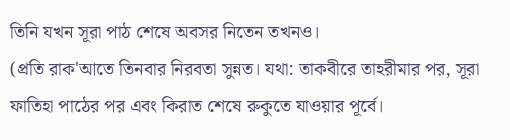তিনি যখন সূরা পাঠ শেষে অবসর নিতেন তখনও।
(প্রতি রাক'আতে তিনবার নিরবতা সুন্নত। যথা: তাকবীরে তাহরীমার পর, সূরা ফাতিহা পাঠের পর এবং কিরাত শেষে রুকুতে যাওয়ার পূর্বে।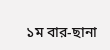১ম বার-ছানা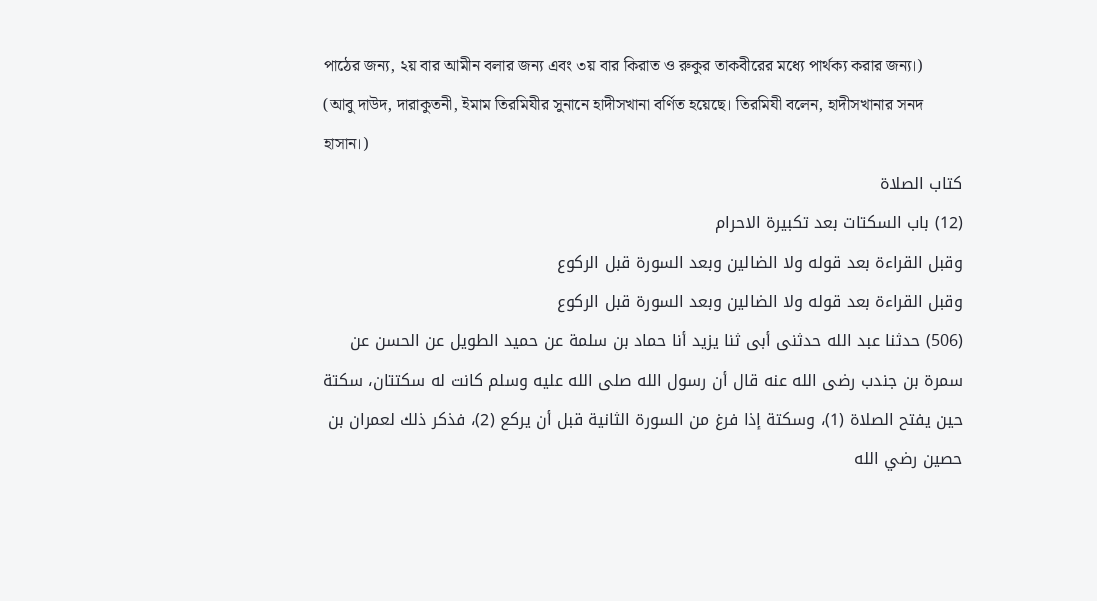পাঠের জন্য, ২য় বার আমীন বলার জন্য এবং ৩য় বার কিরাত ও রুকুর তাকবীরের মধ্যে পার্থক্য করার জন্য।)
(আবু দাউদ, দারাকুতনী, ইমাম তিরমিযীর সুনানে হাদীসখানা বর্ণিত হয়েছে। তিরমিযী বলেন, হাদীসখানার সনদ হাসান।)
كتاب الصلاة
(12) باب السكتات بعد تكبيرة الاحرام
وقبل القراءة بعد قوله ولا الضالين وبعد السورة قبل الركوع
وقبل القراءة بعد قوله ولا الضالين وبعد السورة قبل الركوع
(506) حدثنا عبد الله حدثنى أبى ثنا يزيد أنا حماد بن سلمة عن حميد الطويل عن الحسن عن سمرة بن جندب رضى الله عنه قال أن رسول الله صلى الله عليه وسلم كانت له سكتتان، سكتة حين يفتح الصلاة (1)، وسكتة إذا فرغ من السورة الثانية قبل أن يركع (2)، فذكر ذلك لعمران بن حصين رضي الله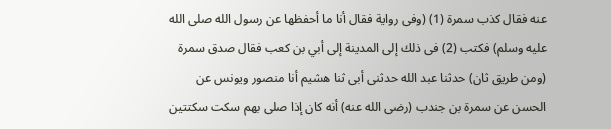عنه فقال كذب سمرة (1) (وفى رواية فقال أنا ما أحفظها عن رسول الله صلى الله عليه وسلم) فكتب (2) فى ذلك إلى المدينة إلى أبي بن كعب فقال صدق سمرة
(ومن طريق ثان) حدثنا عبد الله حدثنى أبى ثنا هشيم أنا منصور ويونس عن الحسن عن سمرة بن جندب (رضى الله عنه) أنه كان إذا صلى بهم سكت سكتتين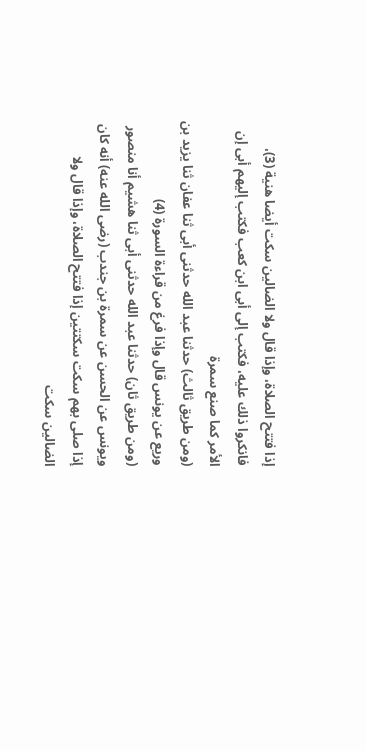إذا فتتح الصلاة، وإذا قال ولا الضالين سكت أيضا هنية (3)، فانكروا ذلك عليه، فكتب إلى أبى ابن كعب فكتب إليهم أبى إن الأمر كما صنع سمرة
(ومن طريق ثالث) حدثنا عبد الله حدثنى أبى ثنا عفان ثنا يزيد بن وريع عن يونس قال وإذا فرغ من قراءة السورة (4)
(ومن طريق ثان) حدثنا عبد الله حدثنى أبى ثنا هشيم أنا منصور ويونس عن الحسن عن سمرة بن جندب (رضى الله عنه) أنه كان إذا صلى بهم سكت سكتتين إذا فتتح الصلاة، وإذا قال ولا الضالين سكت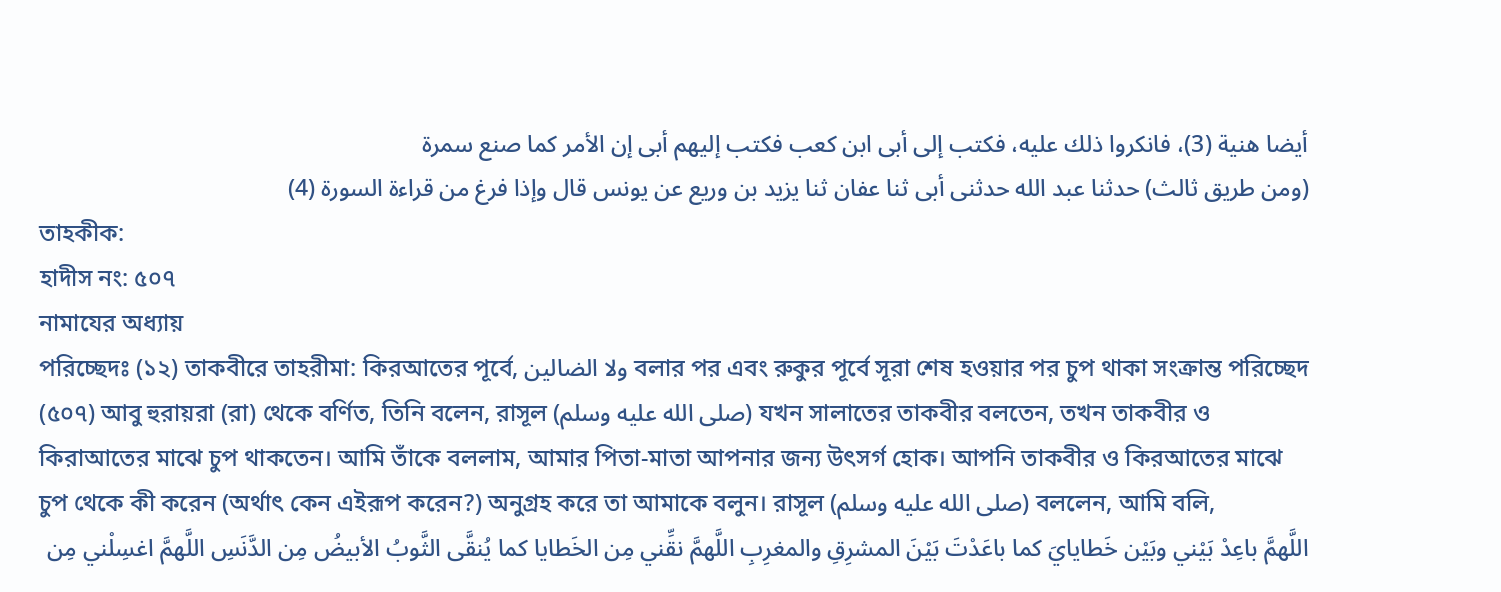أيضا هنية (3)، فانكروا ذلك عليه، فكتب إلى أبى ابن كعب فكتب إليهم أبى إن الأمر كما صنع سمرة
(ومن طريق ثالث) حدثنا عبد الله حدثنى أبى ثنا عفان ثنا يزيد بن وريع عن يونس قال وإذا فرغ من قراءة السورة (4)
তাহকীক:
হাদীস নং: ৫০৭
নামাযের অধ্যায়
পরিচ্ছেদঃ (১২) তাকবীরে তাহরীমা: কিরআতের পূর্বে, ولا الضالين বলার পর এবং রুকুর পূর্বে সূরা শেষ হওয়ার পর চুপ থাকা সংক্রান্ত পরিচ্ছেদ
(৫০৭) আবু হুরায়রা (রা) থেকে বর্ণিত, তিনি বলেন, রাসূল (صلى الله عليه وسلم) যখন সালাতের তাকবীর বলতেন, তখন তাকবীর ও কিরাআতের মাঝে চুপ থাকতেন। আমি তাঁকে বললাম, আমার পিতা-মাতা আপনার জন্য উৎসর্গ হোক। আপনি তাকবীর ও কিরআতের মাঝে চুপ থেকে কী করেন (অর্থাৎ কেন এইরূপ করেন?) অনুগ্রহ করে তা আমাকে বলুন। রাসূল (صلى الله عليه وسلم) বললেন, আমি বলি,
اللَّهمَّ باعِدْ بَيْني وبَيْن خَطايايَ كما باعَدْتَ بَيْنَ المشرِقِ والمغرِبِ اللَّهمَّ نقِّني مِن الخَطايا كما يُنقَّى الثَّوبُ الأبيضُ مِن الدَّنَسِ اللَّهمَّ اغسِلْني مِن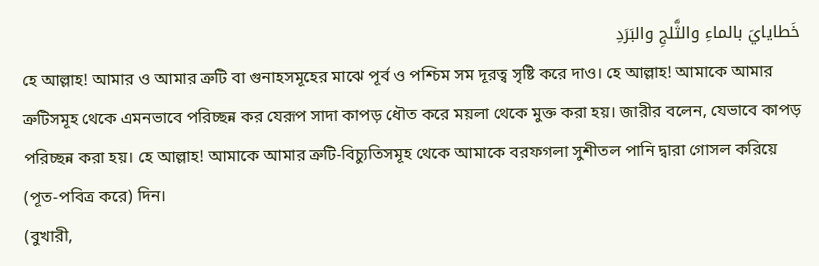خَطايايَ بالماءِ والثَّلجِ والبَرَدِ
হে আল্লাহ! আমার ও আমার ত্রুটি বা গুনাহসমূহের মাঝে পূর্ব ও পশ্চিম সম দূরত্ব সৃষ্টি করে দাও। হে আল্লাহ! আমাকে আমার ত্রুটিসমূহ থেকে এমনভাবে পরিচ্ছন্ন কর যেরূপ সাদা কাপড় ধৌত করে ময়লা থেকে মুক্ত করা হয়। জারীর বলেন, যেভাবে কাপড় পরিচ্ছন্ন করা হয়। হে আল্লাহ! আমাকে আমার ত্রুটি-বিচ্যুতিসমূহ থেকে আমাকে বরফগলা সুশীতল পানি দ্বারা গোসল করিয়ে (পূত-পবিত্র করে) দিন।
(বুখারী,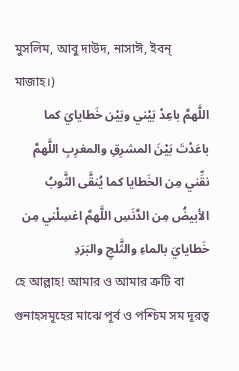মুসলিম, আবু দাউদ, নাসাঈ, ইবন্ মাজাহ।)
اللَّهمَّ باعِدْ بَيْني وبَيْن خَطايايَ كما باعَدْتَ بَيْنَ المشرِقِ والمغرِبِ اللَّهمَّ نقِّني مِن الخَطايا كما يُنقَّى الثَّوبُ الأبيضُ مِن الدَّنَسِ اللَّهمَّ اغسِلْني مِن خَطايايَ بالماءِ والثَّلجِ والبَرَدِ
হে আল্লাহ! আমার ও আমার ত্রুটি বা গুনাহসমূহের মাঝে পূর্ব ও পশ্চিম সম দূরত্ব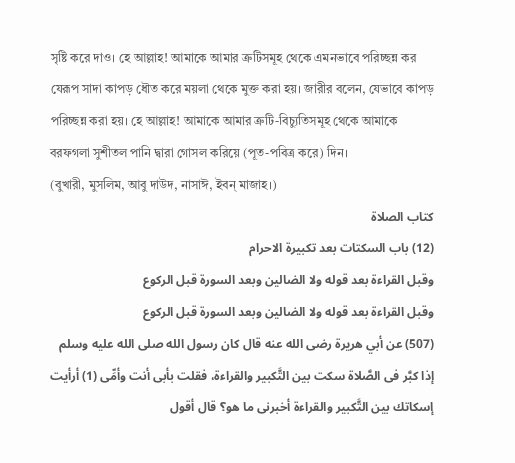সৃষ্টি করে দাও। হে আল্লাহ! আমাকে আমার ত্রুটিসমূহ থেকে এমনভাবে পরিচ্ছন্ন কর যেরূপ সাদা কাপড় ধৌত করে ময়লা থেকে মুক্ত করা হয়। জারীর বলেন, যেভাবে কাপড় পরিচ্ছন্ন করা হয়। হে আল্লাহ! আমাকে আমার ত্রুটি-বিচ্যুতিসমূহ থেকে আমাকে বরফগলা সুশীতল পানি দ্বারা গোসল করিয়ে (পূত-পবিত্র করে) দিন।
(বুখারী, মুসলিম, আবু দাউদ, নাসাঈ, ইবন্ মাজাহ।)
كتاب الصلاة
(12) باب السكتات بعد تكبيرة الاحرام
وقبل القراءة بعد قوله ولا الضالين وبعد السورة قبل الركوع
وقبل القراءة بعد قوله ولا الضالين وبعد السورة قبل الركوع
(507) عن أبي هريرة رضى الله عنه قال كان رسول الله صلى الله عليه وسلم إذا كبَّر فى الصَّلاة سكت بين التَّكبير والقراءة، فقلت بأبى أنت وأمِّى (1) أرأيت إسكاتك بين التَّكبير والقراءة أخبرنى ما هو؟ قال أقول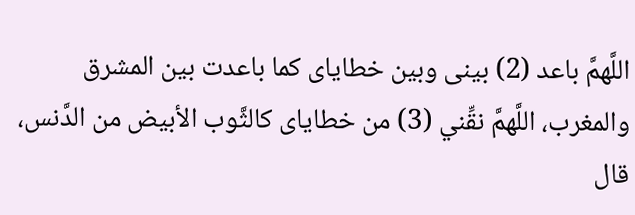اللَّهمَّ باعد (2) بينى وبين خطاياى كما باعدت بين المشرق والمغرب، اللَّهمَّ نقِّني (3) من خطاياى كالثَّوب الأبيض من الدَّنس، قال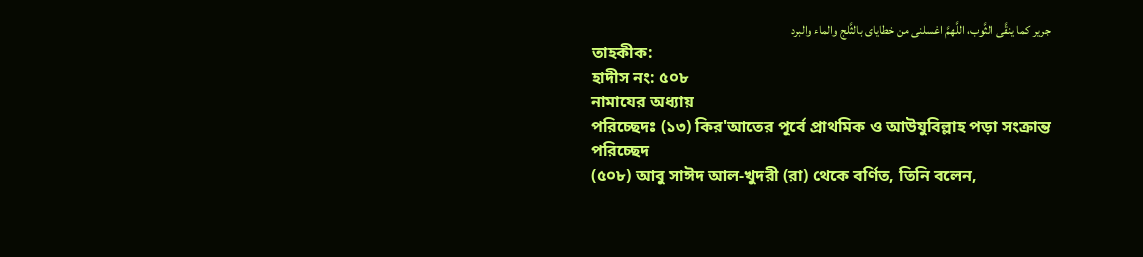جرير كما ينقَّى الثَّوب، اللَّهمَّ اغسلنى من خطاياى بالثَّلج والماء والبرد
তাহকীক:
হাদীস নং: ৫০৮
নামাযের অধ্যায়
পরিচ্ছেদঃ (১৩) কির'আতের পূর্বে প্রাথমিক ও আউযুবিল্লাহ পড়া সংক্রান্ত পরিচ্ছেদ
(৫০৮) আবু সাঈদ আল-খুদরী (রা) থেকে বর্ণিত, তিনি বলেন,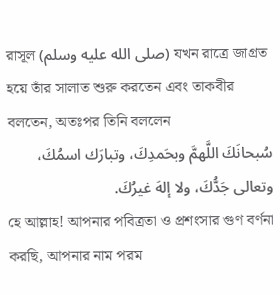রাসূল (صلى الله عليه وسلم) যখন রাত্রে জাগ্রত হয়ে তাঁর সালাত শুরু করতেন এবং তাকবীর বলতেন, অতঃপর তিনি বললেন
سُبحانَكَ اللَّهمَّ وبحَمدِكَ، وتبارَك اسمُكَ، وتعالى جَدُّكَ، ولا إلهَ غيرُكَ.
হে আল্লাহ! আপনার পবিত্রতা ও প্রশংসার গুণ বর্ণনা করছি, আপনার নাম পরম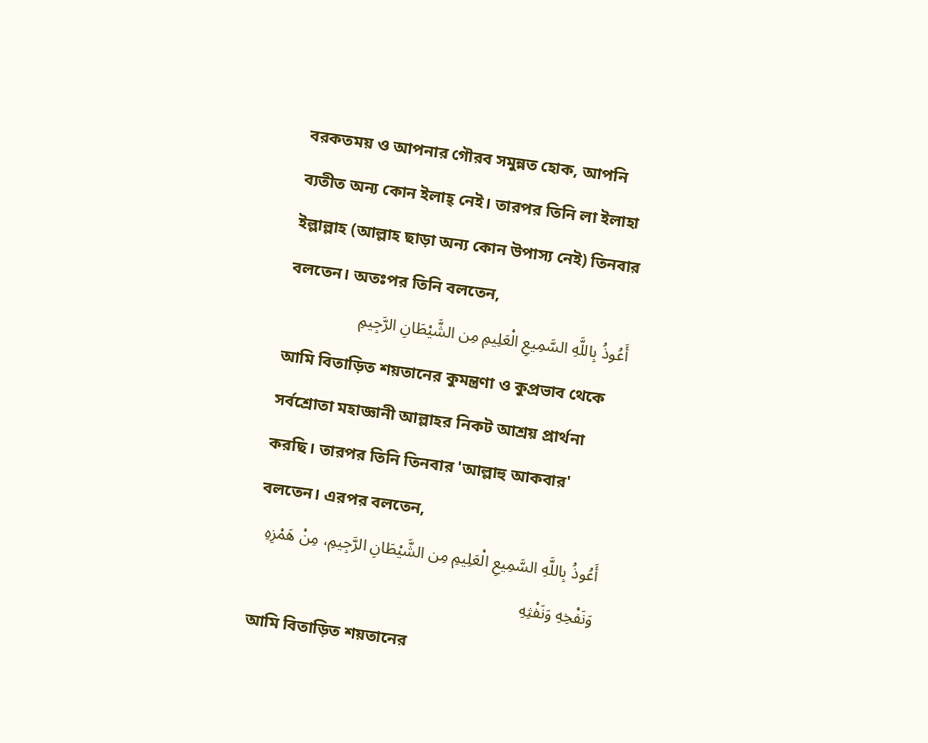বরকতময় ও আপনার গৌরব সমুন্নত হোক, আপনি ব্যতীত অন্য কোন ইলাহ্ নেই। তারপর তিনি লা ইলাহা ইল্লাল্লাহ (আল্লাহ ছাড়া অন্য কোন উপাস্য নেই) তিনবার বলতেন। অতঃপর তিনি বলতেন,
أَعُوذُ بِاللَّهِ السَّمِيعِ الْعَلِيمِ مِن الشَّيْطَانِ الرَّجِيمِ
আমি বিতাড়িত শয়তানের কুমন্ত্রণা ও কুপ্রভাব থেকে সর্বশ্রোতা মহাজ্ঞানী আল্লাহর নিকট আশ্রয় প্রার্থনা করছি। তারপর তিনি তিনবার 'আল্লাহু আকবার' বলতেন। এরপর বলতেন,
أَعُوذُ بِاللَّهِ السَّمِيعِ الْعَلِيمِ مِن الشَّيْطَانِ الرَّجِيمِ، مِنْ هَمْزِهِ وَنَفْخِهِ وَنَفْثِهِ
আমি বিতাড়িত শয়তানের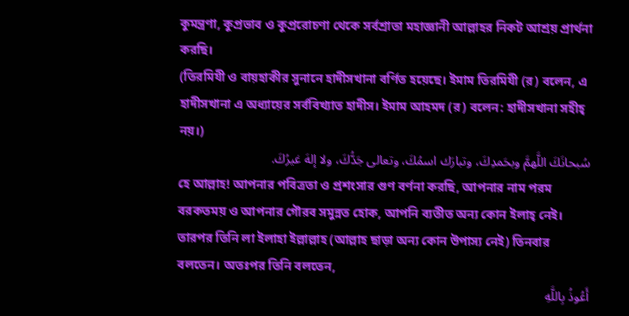কুমন্ত্রণা, কুপ্রভাব ও কুপ্ররোচণা থেকে সর্বশ্রাতা মহাজ্ঞানী আল্লাহর নিকট আশ্রয় প্রার্থনা করছি।
(তিরমিযী ও বায়হাকীর সুনানে হাদীসখানা বর্ণিত হয়েছে। ইমাম তিরমিযী (র) বলেন, এ হাদীসখানা এ অধ্যায়ের সর্ববিখ্যাত হাদীস। ইমাম আহমদ (র) বলেন: হাদীসখানা সহীহ্ নয়।)
سُبحانَكَ اللَّهمَّ وبحَمدِكَ، وتبارَك اسمُكَ، وتعالى جَدُّكَ، ولا إلهَ غيرُكَ.
হে আল্লাহ! আপনার পবিত্রতা ও প্রশংসার গুণ বর্ণনা করছি, আপনার নাম পরম বরকতময় ও আপনার গৌরব সমুন্নত হোক, আপনি ব্যতীত অন্য কোন ইলাহ্ নেই। তারপর তিনি লা ইলাহা ইল্লাল্লাহ (আল্লাহ ছাড়া অন্য কোন উপাস্য নেই) তিনবার বলতেন। অতঃপর তিনি বলতেন,
أَعُوذُ بِاللَّهِ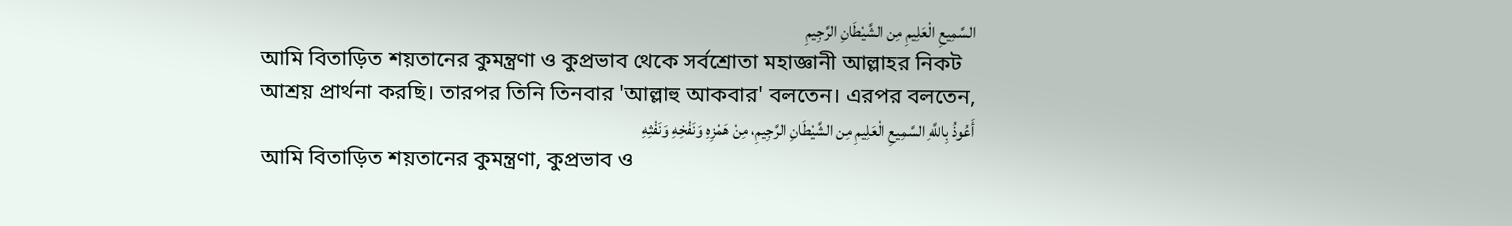السَّمِيعِ الْعَلِيمِ مِن الشَّيْطَانِ الرَّجِيمِ
আমি বিতাড়িত শয়তানের কুমন্ত্রণা ও কুপ্রভাব থেকে সর্বশ্রোতা মহাজ্ঞানী আল্লাহর নিকট আশ্রয় প্রার্থনা করছি। তারপর তিনি তিনবার 'আল্লাহু আকবার' বলতেন। এরপর বলতেন,
أَعُوذُ بِاللَّهِ السَّمِيعِ الْعَلِيمِ مِن الشَّيْطَانِ الرَّجِيمِ، مِنْ هَمْزِهِ وَنَفْخِهِ وَنَفْثِهِ
আমি বিতাড়িত শয়তানের কুমন্ত্রণা, কুপ্রভাব ও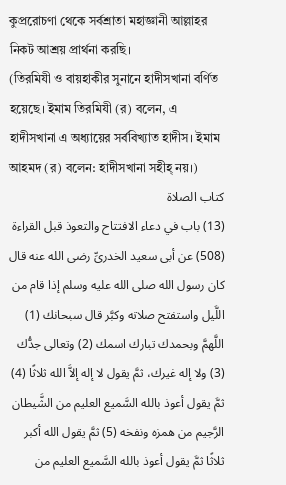কুপ্ররোচণা থেকে সর্বশ্রাতা মহাজ্ঞানী আল্লাহর নিকট আশ্রয় প্রার্থনা করছি।
(তিরমিযী ও বায়হাকীর সুনানে হাদীসখানা বর্ণিত হয়েছে। ইমাম তিরমিযী (র) বলেন, এ হাদীসখানা এ অধ্যায়ের সর্ববিখ্যাত হাদীস। ইমাম আহমদ (র) বলেন: হাদীসখানা সহীহ্ নয়।)
كتاب الصلاة
(13) باب في دعاء الافتتاح والتعوذ قبل القراءة
(508) عن أبى سعيد الخدرىِّ رضى الله عنه قال كان رسول الله صلى الله عليه وسلم إذا قام من اللَّيل واستفتح صلاته وكبَّر قال سبحانك (1) اللَّهمَّ وبحمدك تبارك اسمك (2) وتعالى جدُّك (3) ولا إله غيرك، ثمَّ يقول لا إله إلاَّ الله ثلاثًا (4) ثمَّ يقول أعوذ بالله السَّميع العليم من الشَّيطان الرَّجيم من همزه ونفخه (5) ثمَّ يقول الله أكبر ثلاثًا ثمَّ يقول أعوذ بالله السَّميع العليم من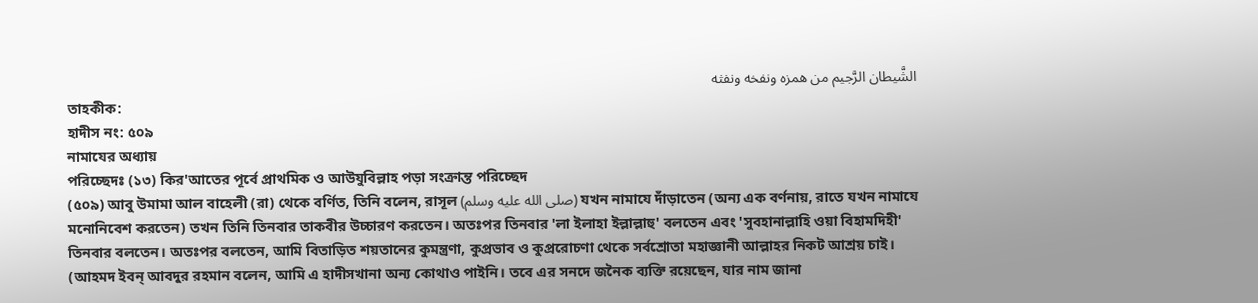الشَّيطان الرَّجيم من همزه ونفخه ونفثه
তাহকীক:
হাদীস নং: ৫০৯
নামাযের অধ্যায়
পরিচ্ছেদঃ (১৩) কির'আতের পূর্বে প্রাথমিক ও আউযুবিল্লাহ পড়া সংক্রান্ত পরিচ্ছেদ
(৫০৯) আবু উমামা আল বাহেলী (রা) থেকে বর্ণিত, তিনি বলেন, রাসূল (صلى الله عليه وسلم) যখন নামাযে দাঁড়াতেন (অন্য এক বর্ণনায়, রাতে যখন নামাযে মনোনিবেশ করতেন) তখন তিনি তিনবার তাকবীর উচ্চারণ করতেন। অতঃপর তিনবার 'লা ইলাহা ইল্লাল্লাহু' বলতেন এবং 'সুবহানাল্লাহি ওয়া বিহামদিহী' তিনবার বলতেন। অতঃপর বলতেন, আমি বিতাড়িত শয়তানের কুমন্ত্রণা, কুপ্রভাব ও কুপ্ররোচণা থেকে সর্বশ্রোতা মহাজ্ঞানী আল্লাহর নিকট আশ্রয় চাই।
(আহমদ ইবন্ আবদুর রহমান বলেন, আমি এ হাদীসখানা অন্য কোথাও পাইনি। তবে এর সনদে জনৈক ব্যক্তি রয়েছেন, যার নাম জানা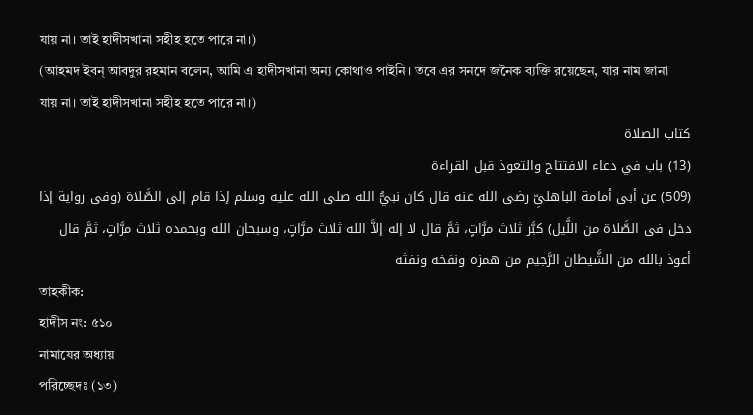যায় না। তাই হাদীসখানা সহীহ হতে পারে না।)
(আহমদ ইবন্ আবদুর রহমান বলেন, আমি এ হাদীসখানা অন্য কোথাও পাইনি। তবে এর সনদে জনৈক ব্যক্তি রয়েছেন, যার নাম জানা যায় না। তাই হাদীসখানা সহীহ হতে পারে না।)
كتاب الصلاة
(13) باب في دعاء الافتتاح والتعوذ قبل القراءة
(509) عن أبى أمامة الباهلىِّ رضى الله عنه قال كان نبيُّ الله صلى الله عليه وسلم إذا قام إلى الصَّلاة (وفى رواية إذا دخل فى الصَّلاة من اللَّيل) كبَّر ثلاث مرَّاتٍ، ثمَّ قال لا إله إلاَّ الله ثلاث مرَّاتٍ، وسبحان الله وبحمده ثلاث مرَّاتٍ، ثمَّ قال أعوذ بالله من الشَّيطان الرَّجيم من همزه ونفخه ونفثه
তাহকীক:
হাদীস নং: ৫১০
নামাযের অধ্যায়
পরিচ্ছেদঃ (১৩)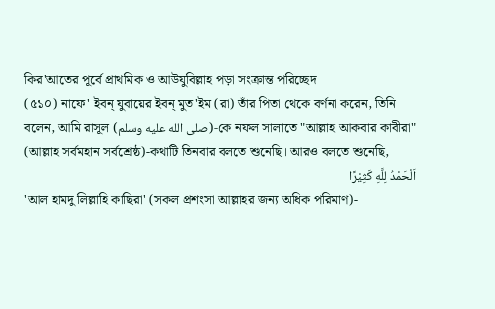কির'আতের পূর্বে প্রাথমিক ও আউযুবিল্লাহ পড়া সংক্রান্ত পরিচ্ছেদ
(৫১০) নাফে' ইবন্ যুবায়ের ইবন্ মুত'ইম (রা) তাঁর পিতা থেকে বর্ণনা করেন, তিনি বলেন, আমি রাসূল (صلى الله عليه وسلم)-কে নফল সালাতে "আল্লাহ আকবার কাবীরা" (আল্লাহ সর্বমহান সর্বশ্রেষ্ঠ)-কথাটি তিনবার বলতে শুনেছি। আরও বলতে শুনেছি,
اَلْحَمْدُ لِلَّهِ كَثِيْرًا
'আল হামদু লিল্লাহি কাছিরা' (সকল প্রশংসা আল্লাহর জন্য অধিক পরিমাণ)-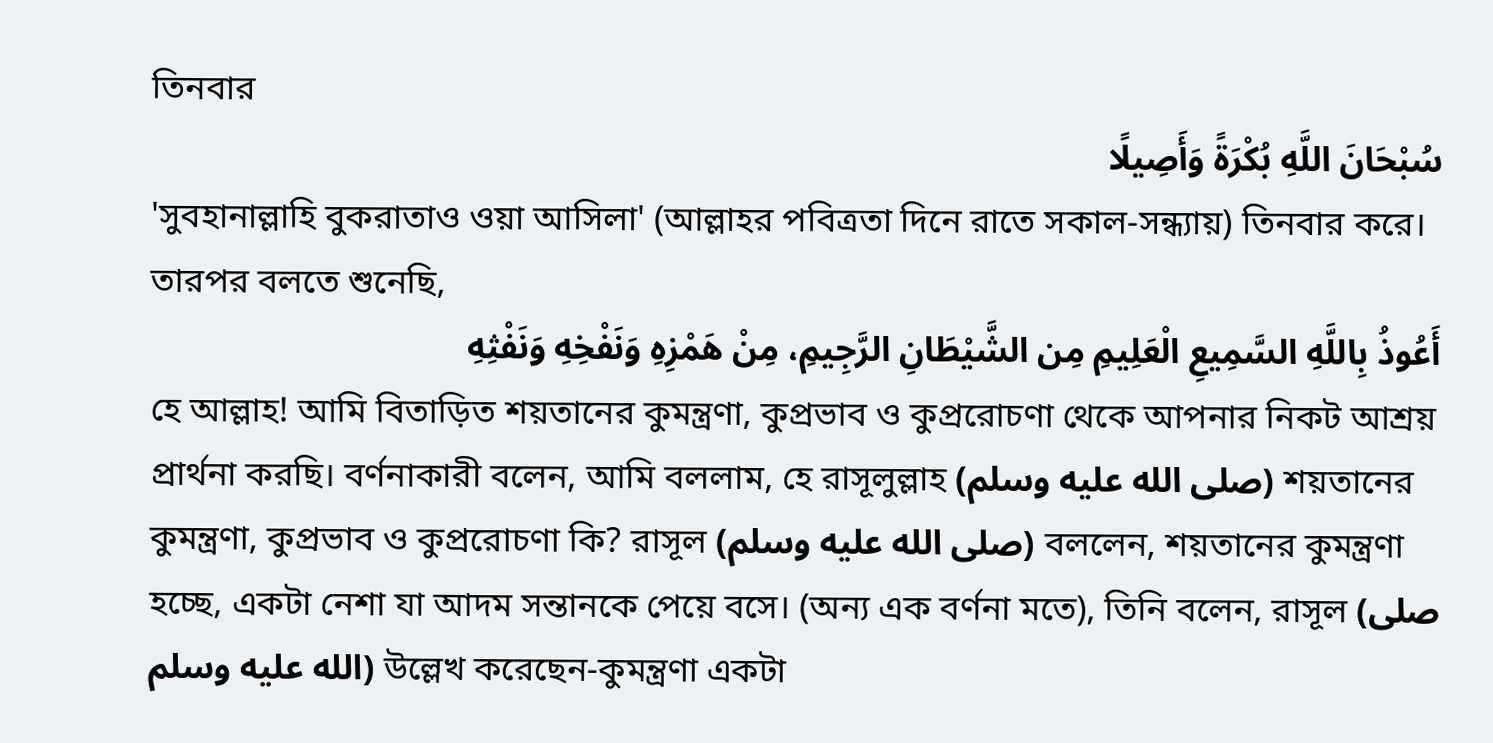তিনবার
سُبْحَانَ اللَّهِ بُكْرَةً وَأَصِيلًا
'সুবহানাল্লাহি বুকরাতাও ওয়া আসিলা' (আল্লাহর পবিত্রতা দিনে রাতে সকাল-সন্ধ্যায়) তিনবার করে। তারপর বলতে শুনেছি,
أَعُوذُ بِاللَّهِ السَّمِيعِ الْعَلِيمِ مِن الشَّيْطَانِ الرَّجِيمِ، مِنْ هَمْزِهِ وَنَفْخِهِ وَنَفْثِهِ
হে আল্লাহ! আমি বিতাড়িত শয়তানের কুমন্ত্রণা, কুপ্রভাব ও কুপ্ররোচণা থেকে আপনার নিকট আশ্রয় প্রার্থনা করছি। বর্ণনাকারী বলেন, আমি বললাম, হে রাসূলুল্লাহ (صلى الله عليه وسلم) শয়তানের কুমন্ত্রণা, কুপ্রভাব ও কুপ্ররোচণা কি? রাসূল (صلى الله عليه وسلم) বললেন, শয়তানের কুমন্ত্রণা হচ্ছে, একটা নেশা যা আদম সন্তানকে পেয়ে বসে। (অন্য এক বর্ণনা মতে), তিনি বলেন, রাসূল (صلى الله عليه وسلم) উল্লেখ করেছেন-কুমন্ত্রণা একটা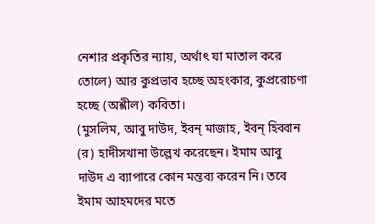নেশার প্রকৃতির ন্যায়, অর্থাৎ যা মাতাল করে তোলে) আর কুপ্রভাব হচ্ছে অহংকার, কুপ্ররোচণা হচ্ছে (অশ্লীল) কবিতা।
(মুসলিম, আবু দাউদ, ইবন্ মাজাহ, ইবন্ হিব্বান (র) হাদীসখানা উল্লেখ করেছেন। ইমাম আবু দাউদ এ ব্যাপারে কোন মন্তব্য করেন নি। তবে ইমাম আহমদের মতে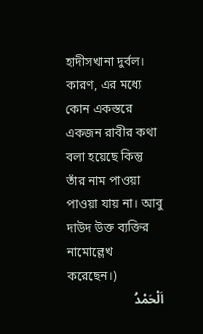হাদীসখানা দুর্বল। কারণ, এর মধ্যে কোন একস্তরে একজন রাবীর কথা বলা হয়েছে কিন্তু তাঁর নাম পাওয়া পাওয়া যায় না। আবু দাউদ উক্ত ব্যক্তির নামোল্লেখ করেছেন।)
اَلْحَمْدُ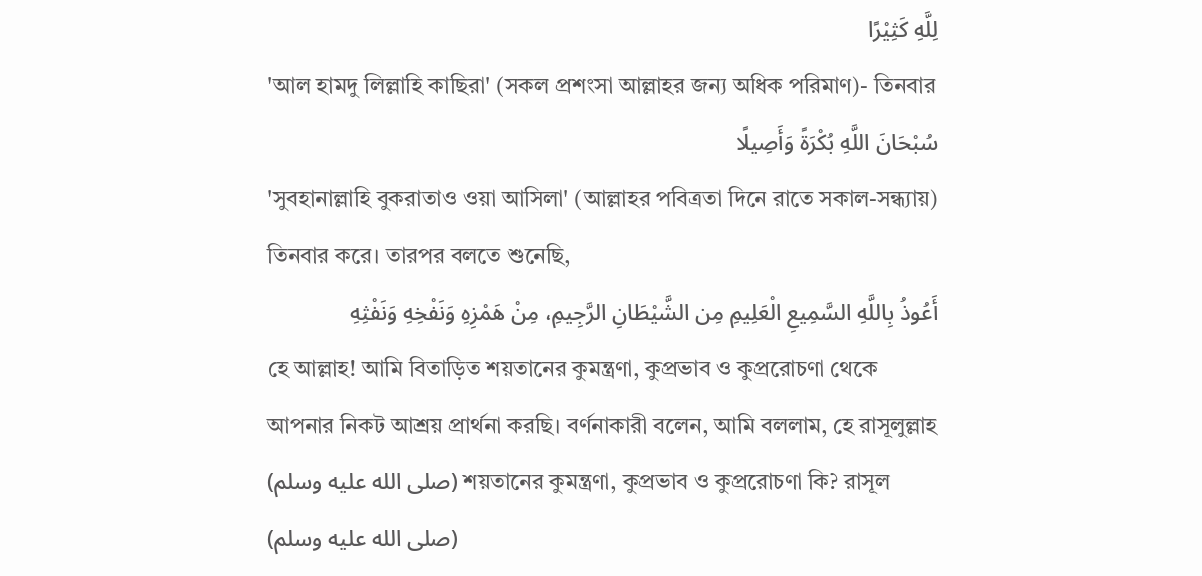لِلَّهِ كَثِيْرًا
'আল হামদু লিল্লাহি কাছিরা' (সকল প্রশংসা আল্লাহর জন্য অধিক পরিমাণ)- তিনবার
سُبْحَانَ اللَّهِ بُكْرَةً وَأَصِيلًا
'সুবহানাল্লাহি বুকরাতাও ওয়া আসিলা' (আল্লাহর পবিত্রতা দিনে রাতে সকাল-সন্ধ্যায়) তিনবার করে। তারপর বলতে শুনেছি,
أَعُوذُ بِاللَّهِ السَّمِيعِ الْعَلِيمِ مِن الشَّيْطَانِ الرَّجِيمِ، مِنْ هَمْزِهِ وَنَفْخِهِ وَنَفْثِهِ
হে আল্লাহ! আমি বিতাড়িত শয়তানের কুমন্ত্রণা, কুপ্রভাব ও কুপ্ররোচণা থেকে আপনার নিকট আশ্রয় প্রার্থনা করছি। বর্ণনাকারী বলেন, আমি বললাম, হে রাসূলুল্লাহ (صلى الله عليه وسلم) শয়তানের কুমন্ত্রণা, কুপ্রভাব ও কুপ্ররোচণা কি? রাসূল (صلى الله عليه وسلم)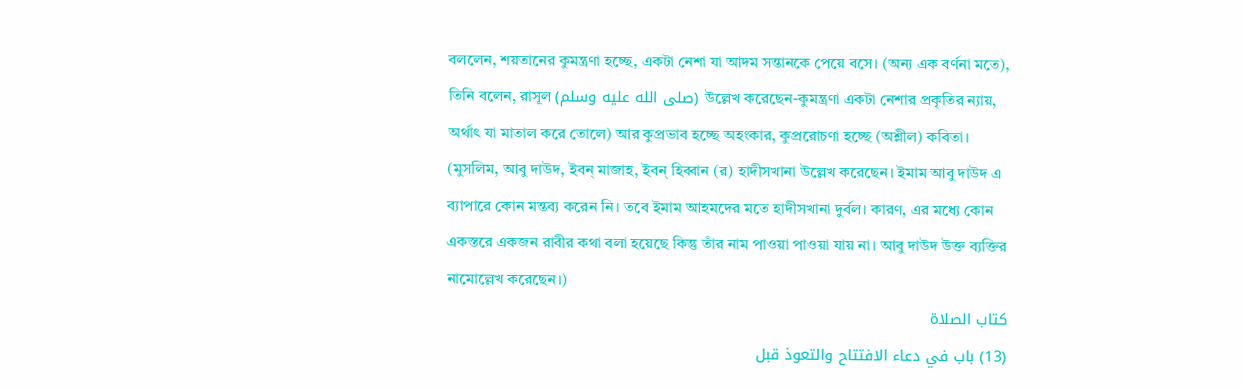বললেন, শয়তানের কুমন্ত্রণা হচ্ছে, একটা নেশা যা আদম সন্তানকে পেয়ে বসে। (অন্য এক বর্ণনা মতে), তিনি বলেন, রাসূল (صلى الله عليه وسلم) উল্লেখ করেছেন-কুমন্ত্রণা একটা নেশার প্রকৃতির ন্যায়, অর্থাৎ যা মাতাল করে তোলে) আর কুপ্রভাব হচ্ছে অহংকার, কুপ্ররোচণা হচ্ছে (অশ্লীল) কবিতা।
(মুসলিম, আবু দাউদ, ইবন্ মাজাহ, ইবন্ হিব্বান (র) হাদীসখানা উল্লেখ করেছেন। ইমাম আবু দাউদ এ ব্যাপারে কোন মন্তব্য করেন নি। তবে ইমাম আহমদের মতে হাদীসখানা দুর্বল। কারণ, এর মধ্যে কোন একস্তরে একজন রাবীর কথা বলা হয়েছে কিন্তু তাঁর নাম পাওয়া পাওয়া যায় না। আবু দাউদ উক্ত ব্যক্তির নামোল্লেখ করেছেন।)
كتاب الصلاة
(13) باب في دعاء الافتتاح والتعوذ قبل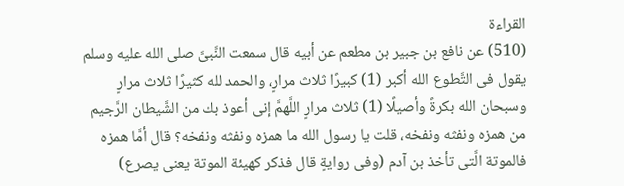القراءة
(510) عن نافع بن جبير بن مطعم عن أبيه قال سمعت النَّبىَّ صلى الله عليه وسلم يقول فى التَّطوع الله أكبر (1) كبيرًا ثلاث مرارٍ، والحمد لله كثيرًا ثلاث مرارٍ وسبحان الله بكرةً وأصيلًا (1) ثلاث مرارٍ اللَّهمَّ إنى أعوذ بك من الشَّيطان الرَّجيم من همزه ونفثه ونفخه، قلت يا رسول الله ما همزه ونفثه ونفخه؟ قال أمَّا همزه فالموتة الَّتى تأخذ بن آدم (وفى روايةٍ قال فذكر كهيئة الموتة يعنى يصرع)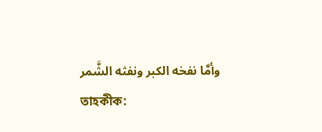وأمَّا نفخه الكبر ونفثه الشَّمر
তাহকীক: